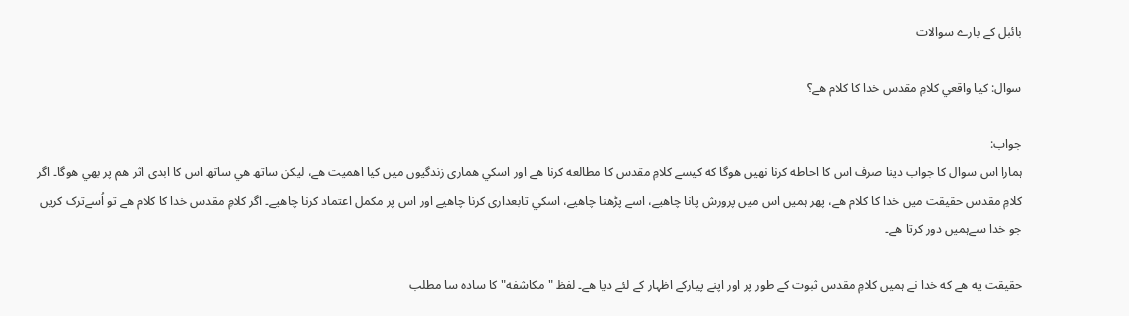بائبل کے بارے سوالات

سوال: كيا واقعي كلامِ مقدس خدا كا كلام هے؟

جواب:
ہمارا اس سوال كا جواب دينا صرف اس كا احاطه كرنا نهيں هوگا كه كيسے كلامِ مقدس كا مطالعه كرنا هے اور اسكي هماری زندگيوں ميں کیا اهميت هے، ليكن ساتھ هي ساتھ اس كا ابدی اثر هم پر بھي هوگا۔ اگر كلامِ مقدس حقيقت ميں خدا كا كلام هے، پھر ہميں اس ميں پرورش پانا چاهيے، اسے پڑھنا چاهيے، اسكي تابعداری كرنا چاهيے اور اس پر مکمل اعتماد كرنا چاهيے۔ اگر كلامِ مقدس خدا كا كلام هے تو اُسےترک كريں جو خدا سےہمیں دور كرتا هے۔

حقيقت يه هے كه خدا نے ہميں كلامِ مقدس ثبوت کے طور پر اور اپنے پيارکے اظہار كے لئے ديا هے۔ لفظ "مكاشفه"كا ساده سا مطلب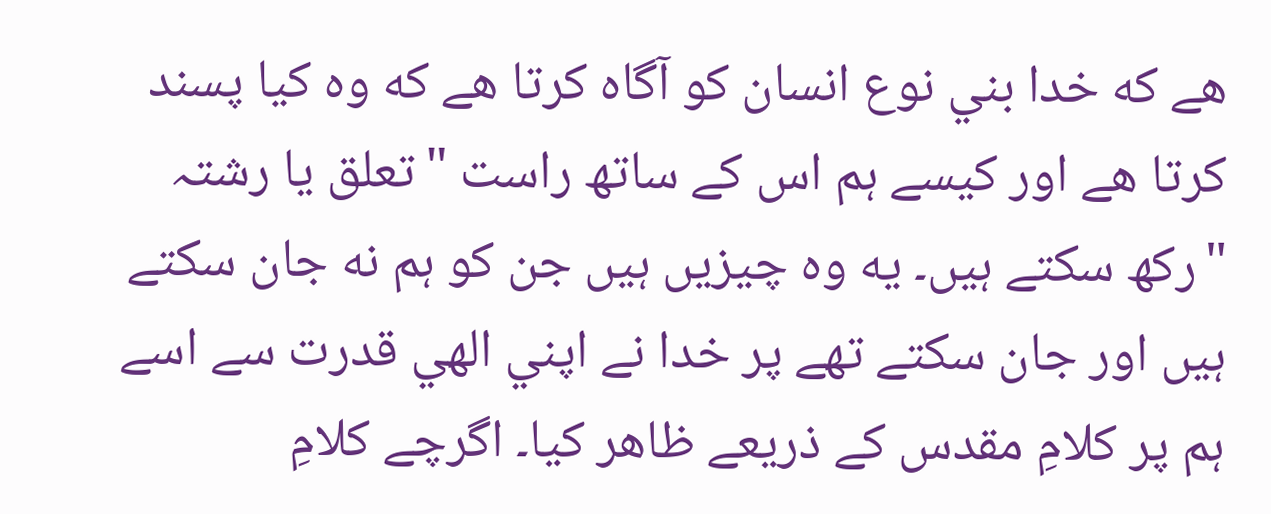هے كه خدا بني نوع انسان كو آگاه كرتا هے كه وه كيا پسند كرتا هے اور كيسے ہم اس كے ساتھ راست "تعلق یا رشتہ "ركھ سكتے ہيں۔ يه وه چيزيں ہيں جن كو ہم نه جان سكتے ہيں اور جان سكتے تھے پر خدا نے اپني الهي قدرت سے اسے ہم پر كلامِ مقدس كے ذريعے ظاهر كيا۔ اگرچے كلامِ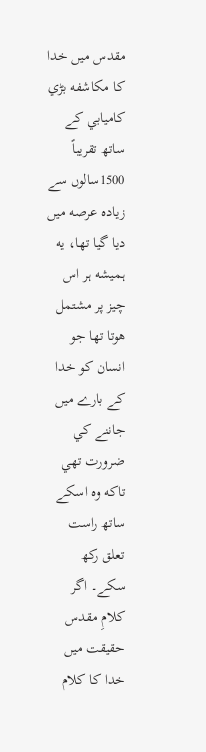مقدس ميں خدا كا مكاشفه بڑي كاميابي كے ساتھ تقريباً 1500سالوں سے زياده عرصه ميں ديا گيا تھا، يه ہميشه ہر اس چيز پر مشتمل هوتا تھا جو انسان كو خدا كے بارے ميں جاننے كي ضرورت تھي تاكه وه اسكے ساتھ راست تعلق ركھ سكے۔ اگر كلامِ مقدس حقيقت ميں خدا كا كلام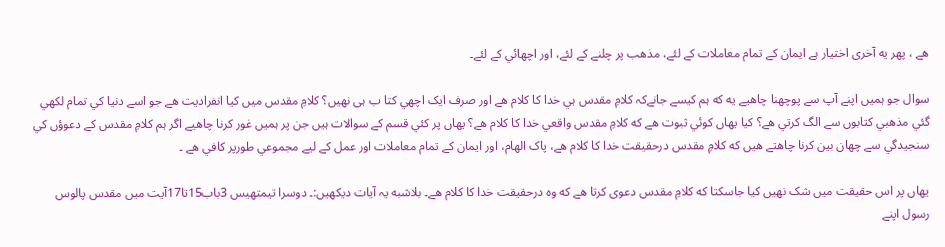هے ، پھر يه آخری اختيار ہے ايمان كے تمام معاملات كے لئے، مذهب پر چلنے كے لئے، اور اچھائي كے لئے۔

سوال جو ہميں اپنے آپ سے پوچھنا چاهيے يه كه ہم كيسے جانےکہ كلامِ مقدس ہي خدا كا كلام هے اور صرف ايک اچھي كتا ب ہی نهيں؟ كلامِ مقدس ميں كيا انفراديت هے جو اسے دنيا كي تمام لكھي گئي مذهبي كتابوں سے الگ كرتي هے؟ كيا يهاں كوئي ثبوت هے كه كلامِ مقدس واقعي خدا كا كلام هے؟ يهاں پر كئي قسم كے سوالات ہيں جن پر ہميں غور كرنا چاهيے اگر ہم كلامِ مقدس كے دعوؤں كي سنجيدگي سے چھان بين كرنا چاهتے هيں كه كلامِ مقدس درحقيقت خدا كا كلام هے، پاک الهام، اور ايمان كے تمام معاملات اور عمل كے ليے مجموعي طورپر كافي هے ۔

يهاں پر اس حقيقت ميں شک نهيں كيا جاسكتا كه كلامِ مقدس دعوی كرتا هے كه وه درحقيقت خدا كا كلام هے۔ بلاشبه یہ آيات ديكھيں:۔ دوسرا تیمتھیس 3باب15تا17آيت میں مقدس پالوس رسول اپنے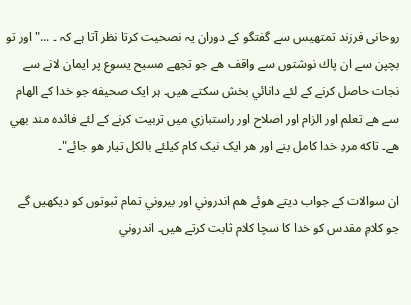روحانی فرزند تمتھیس سے گفتگو کے دوران یہ نصحیت کرتا نظر آتا ہے کہ ۔ ..."اور تو بچپن سے ان پاك نوشتوں سے واقف هے جو تجھے مسيح يسوع پر ايمان لانے سے نجات حاصل كرنے كے لئے دانائي بخش سكتے هيں۔ ہر ایک صحيفه جو خدا كے الهام سے هے تعلم اور الزام اور اصلاح اور راستبازي ميں تربيت كرنے كے لئے فائده مند بھي هے۔ تاكه مردِ خدا كامل بنے اور هر ايک نيک كام كيلئے بالكل تيار ھو جائے"۔

ان سوالات كے جواب ديتے هوئے هم اندروني اور بيروني تمام ثبوتوں كو ديكھيں گے جو كلامِ مقدس كو خدا كا سچا كلام ثابت كرتے هيں۔ اندروني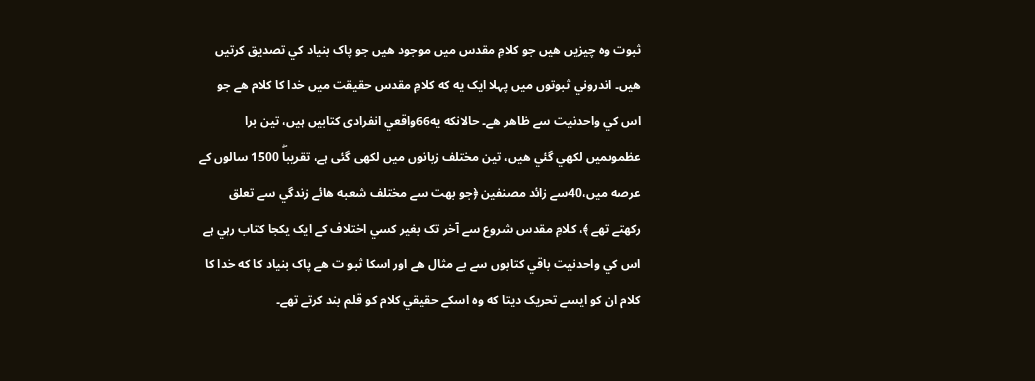ثبوت وه چيزيں هيں جو كلامِ مقدس ميں موجود هيں جو پاک بنياد كي تصديق كرتيں هيں۔ اندروني ثبوتوں ميں پہلا ایک يه كه كلامِ مقدس حقيقت ميں خدا كا كلام هے جو اس كي واحدنيت سے ظاهر هے۔ حالانكه يه66واقعي انفرادی كتابيں ہيں، تين برا عظموںميں لكھي گئي هيں، تين مختلف زبانوں ميں لکھی گئی ہے، تقریباۖ 1500 سالوں کے عرصه ميں،40سے زائد مصنفين ﴿جو بهت سے مختلف شعبه هائے زندگي سے تعلق رکھتے تھے ﴾، كلامِ مقدس شروع سے آخر تک بغير كسي اختلاف كے ايک يكجا كتاب رہي ہے اس كي واحدنيت باقي كتابوں سے بے مثال هے اور اسکا ثبو ت هے پاک بنياد كا كه خدا كا كلام ان كو ايسے تحريک ديتا كه وه اسكے حقيقي كلام كو قلم بند كرتے تھے۔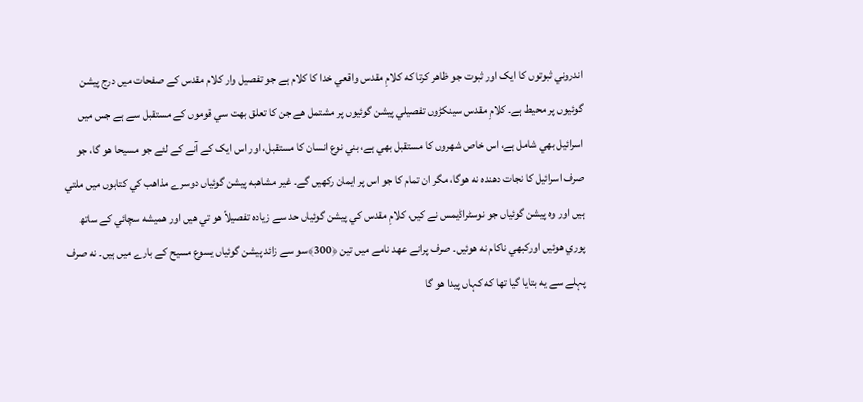اندروني ثبوتوں كا ايک اور ثبوت جو ظاهر كرتا كه كلامِ مقدس واقعي خدا كا كلام ہے جو تفصيل وار كلام مقدس كے صفحات ميں درج پيشن گوئيوں پر محيط ہے۔ كلامِ مقدس سينكڑوں تفصيلي پيشن گوئيوں پر مشتمل هے جن كا تعلق بهت سي قوموں كے مستقبل سے ہے جس ميں اسرائيل بھي شامل ہے، اس خاص شهروں كا مستقبل بھي ہے، بني نوع انسان كا مستقبل، اور اس ايک كے آنے كے لئے جو مسيحا هو گا، جو صرف اسرائيل كا نجات دهنده نه هوگا، مگر ان تمام كا جو اس پر ايمان ركھيں گے۔ غير مشاهبه پيشن گوئياں دوسرے مذاهب كي كتابوں ميں ملتي ہيں اور وه پيشن گوئياں جو نوسٹراڈيمس نے كيں، كلامِ مقدس كي پيشن گوئياں حد سے زياده تفصيلاً هو تي هيں اور هميشه سچائي كے ساتھ پوري هوئيں اوركبھي ناكام نه هوئيں۔ صرف پرانے عهد نامے ميں تين ﴿300﴾سو سے زائد پيشن گوئياں يسوع مسيح كے بارے ميں ہيں۔ نه صرف پہلے سے يه بتايا گيا تھا كه كہاں پيدا هو گا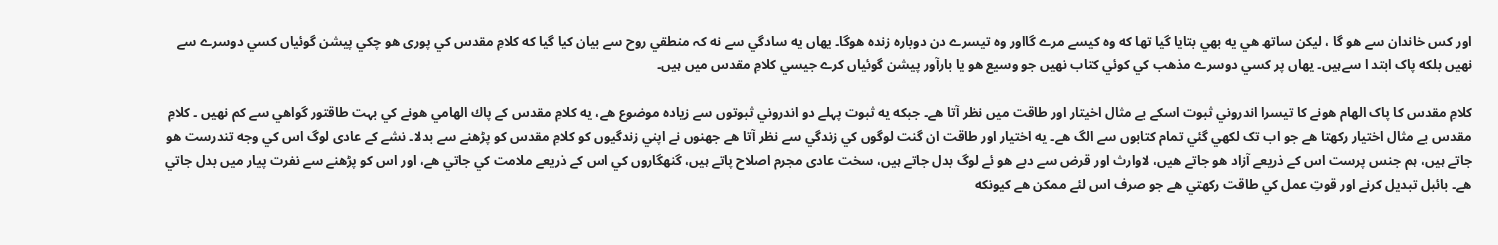اور كس خاندان سے هو گا ، ليكن ساتھ هي يه بھي بتايا گيا تھا كه وه كيسے مرے گااور وه تيسرے دن دوباره زنده هوگا۔ يهاں يه سادگي سے نه کہ منطقي روح سے بيان كيا گيا كه كلامِ مقدس كي پوری هو چكي پيشن گوئياں كسي دوسرے سے نهيں بلكه پاک ابتد ا سےہیں۔ يهاں پر كسي دوسرے مذهب كي كوئي كتاب نهيں جو وسيع هو يا بارآور پيشن گوئياں كرے جيسي كلامِ مقدس ميں ہيں۔

كلامِ مقدس كا پاک الهام هونے كا تيسرا اندروني ثبوت اسكے بے مثال اخيتار اور طاقت ميں نظر آتا هے۔ جبكه يه ثبوت پہلے دو اندروني ثبوتوں سے زياده موضوع هے، يه كلامِ مقدس كے پاك الهامي هونے كي بہت طاقتور گواهي سے كم نهيں ۔ كلامِ مقدس بے مثال اختيار ركھتا هے جو اب تک لكھي گئي تمام كتابوں سے الگ هے۔ يه اختيار اور طاقت ان گنت لوگوں كي زندگي سے نظر آتا هے جهنوں نے اپني زندگيوں كو كلامِ مقدس كو پڑھنے سے بدلا۔ نشے كے عادی لوگ اس كي وجه تندرست هو جاتے ہيں، ہم جنس پرست اس كے ذريعے آزاد هو جاتے هيں، لاوارث اور قرض سے دبے هو ئے لوگ بدل جاتے ہيں، سخت عادی مجرم اصلاح پاتے ہيں، گنهگاروں كي اس كے ذريعے ملامت كي جاتي هے، اور اس كو پڑھنے سے نفرت پيار ميں بدل جاتي هے۔ بائبل تبديل كرنے اور قوتِ عمل كي طاقت ركھتي هے جو صرف اس لئے ممكن هے كيونكه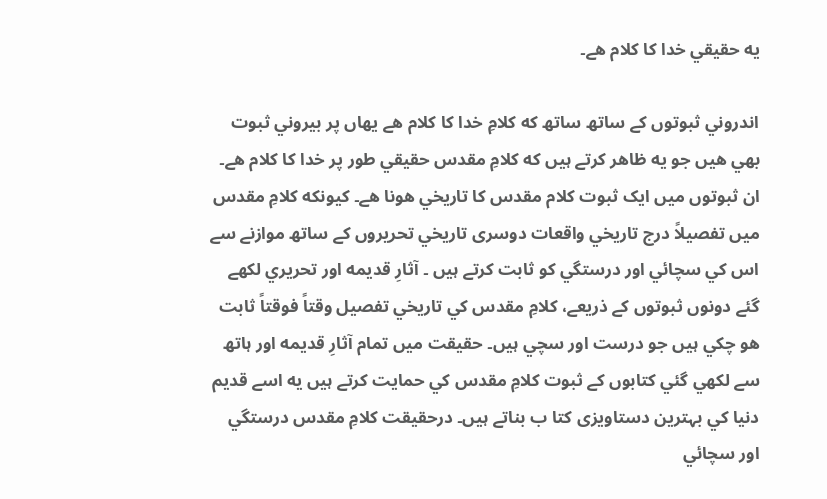يه حقيقي خدا كا كلام هے۔

اندروني ثبوتوں كے ساتھ ساتھ كه كلامِ خدا كا كلام هے يهاں پر بيروني ثبوت بھي هيں جو يه ظاهر كرتے ہيں كه كلامِ مقدس حقيقي طور پر خدا كا كلام هے۔ ان ثبوتوں ميں ایک ثبوت كلام مقدس كا تاريخي هونا هے۔ كيونكه كلامِ مقدس ميں تفصيلاً درج تاريخي واقعات دوسری تاريخي تحريروں كے ساتھ موازنے سے اس كي سچائي اور درستگي كو ثابت كرتے ہيں ۔ آثارِ قديمه اور تحريري لكھے گئے دونوں ثبوتوں كے ذريعے، كلامِ مقدس كي تاريخي تفصيل وقتاً فوقتاً ثابت هو چكي ہيں جو درست اور سچي ہيں۔ حقيقت ميں تمام آثارِ قديمه اور ہاتھ سے لكھي گئي كتابوں كے ثبوت كلامِ مقدس كي حمايت كرتے ہيں يه اسے قديم دنيا كي بہترين دستاويزی كتا ب بناتے ہيں۔ درحقيقت كلامِ مقدس درستگي اور سچائي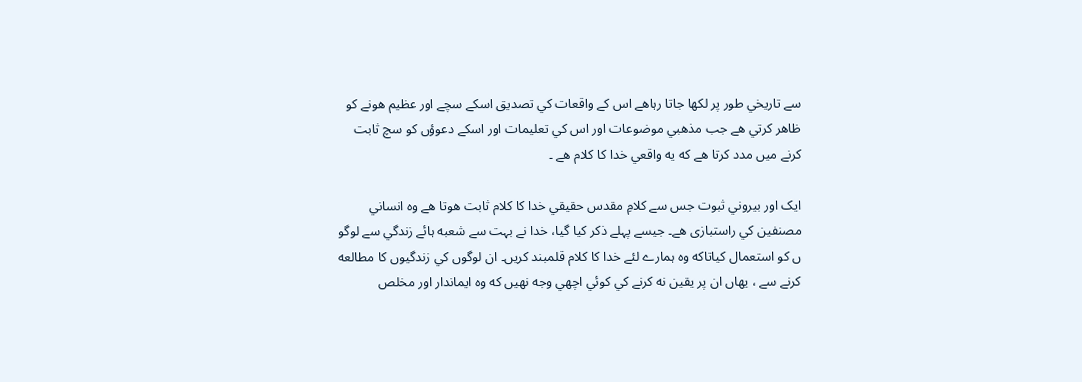سے تاريخي طور پر لكھا جاتا رہاهے اس كے واقعات كي تصديق اسكے سچے اور عظيم هونے كو ظاهر كرتي هے جب مذهبي موضوعات اور اس كي تعليمات اور اسكے دعوؤں كو سچ ثابت كرنے ميں مدد كرتا هے كه يه واقعي خدا كا كلام هے ۔

ايک اور بيروني ثبوت جس سے كلامِ مقدس حقيقي خدا كا كلام ثابت هوتا هے وه انساني مصنفين كي راستبازی هے۔ جيسے پہلے ذكر كيا گيا، خدا نے بہت سے شعبه ہائے زندگي سے لوگو ں كو استعمال كياتاكه وه ہمارے لئے خدا كا كلام قلمبند كريں۔ ان لوگوں كي زندگيوں كا مطالعه كرنے سے ، يهاں ان پر يقين نه كرنے كي كوئي اچھي وجه نهيں كه وه ايماندار اور مخلص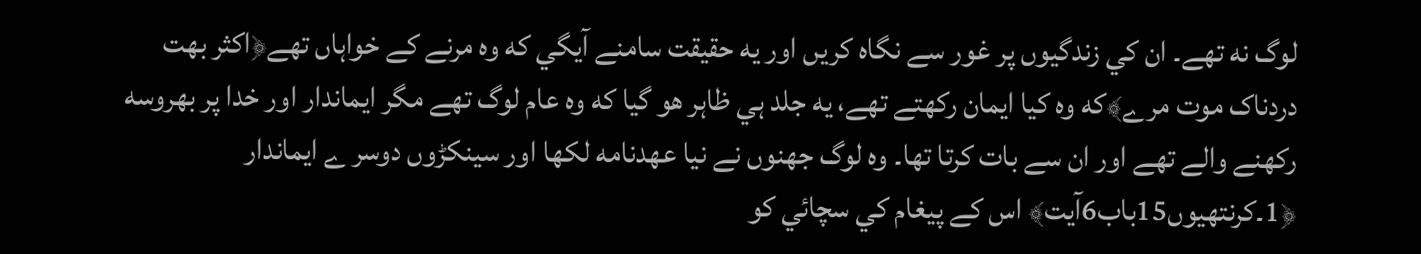لوگ نه تھے۔ ان كي زندگيوں پر غور سے نگاه كريں اور يه حقيقت سامنے آيگي كه وه مرنے كے خواہاں تھے﴿اكثر بهت دردناک موت مرے﴾كه وه كيا ايمان ركھتے تھے، يه جلد ہي ظاہر هو گيا كه وه عام لوگ تھے مگر ايماندار اور خدا پر بھروسه ركھنے والے تھے اور ان سے بات كرتا تھا۔ وه لوگ جهنوں نے نيا عهدنامه لكھا اور سينكڑوں دوسر ے ايماندار ﴿1۔كرنتھيوں15باب6آيت﴾ اس كے پيغام كي سچائي كو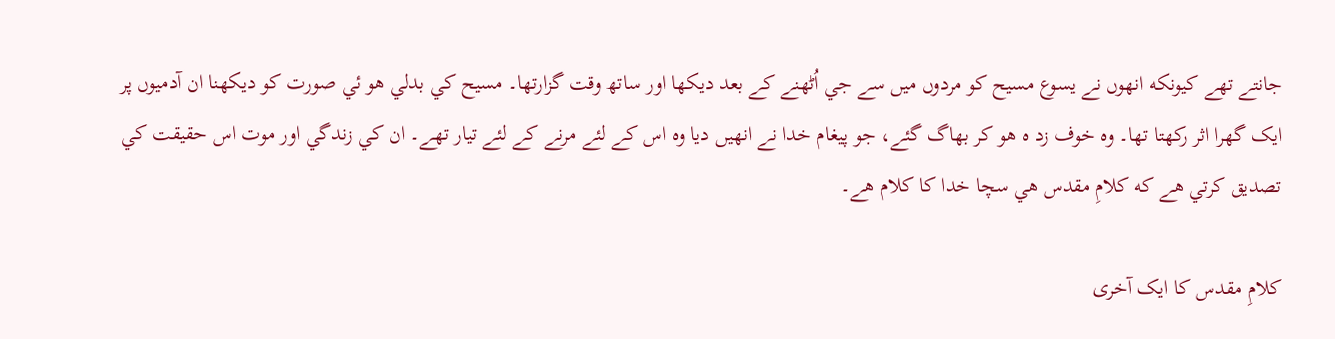جانتے تھے كيونكه انهوں نے يسوع مسيح كو مردوں ميں سے جي اُٹھنے كے بعد ديكھا اور ساتھ وقت گزارتھا۔ مسيح كي بدلي هو ئي صورت كو ديكھنا ان آدميوں پر ايک گهرا اثر ركھتا تھا۔ وه خوف زد ه هو كر بھاگ گئے، جو پيغام خدا نے انهيں ديا وه اس كے لئے مرنے كے لئے تيار تھے۔ ان كي زندگي اور موت اس حقيقت كي تصديق كرتي هے كه كلامِ مقدس هي سچا خدا كا كلام هے۔

كلامِ مقدس كا ايک آخری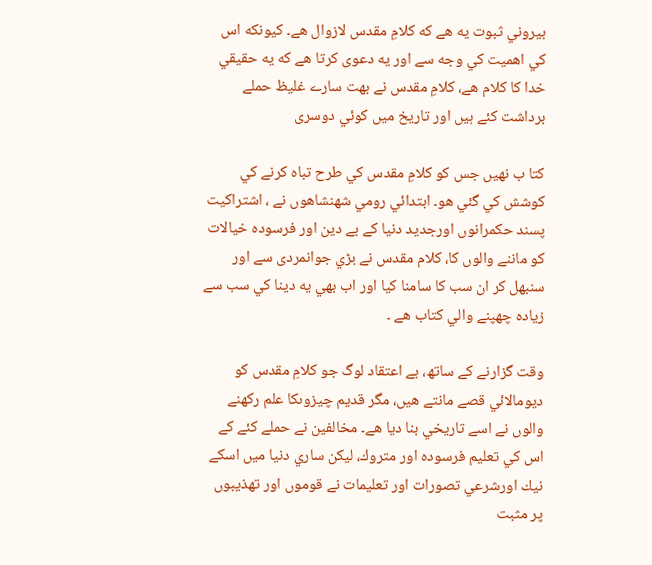بيروني ثبوت يه هے كه كلامِ مقدس لازوال هے۔ كيونكه اس كي اهميت كي وجه سے اور يه دعوی كرتا هے كه يه حقيقي خدا كا كلام هے، كلامِ مقدس نے بهت سارے غليظ حملے برداشت كئے ہيں اور تاريخ ميں كوئي دوسری

كتا ب نهيں جس كو كلامِ مقدس كي طرح تباه كرنے كي كوشش كي گئي هو۔ ابتدائي رومي شهنشاهوں نے ، اشتراكيت پسند حكمرانوں اورجديد دنيا كے بے دين اور فرسوده خيالات كو ماننے والوں كا، كلام مقدس نے بڑي جوانمردی سے اور سنبھل كر ان سب كا سامنا كيا اور اب بھي يه دينا كي سب سے زياده چھپنے والي كتاب هے ۔

وقت گزارنے كے ساتھ، بے اعتقاد لوگ جو كلامِ مقدس كو ديومالائي قصے مانتے هيں، مگر قديم چيزوںكا علم ركھنے والوں نے اسے تاريخي بنا ديا هے۔ مخالفين نے حملے كئے كے اس كي تعليم فرسوده اور متروك، ليكن ساري دنيا ميں اسكے نيك اورشرعي تصورات اور تعليمات نے قوموں اور تهذيبوں پر مثبت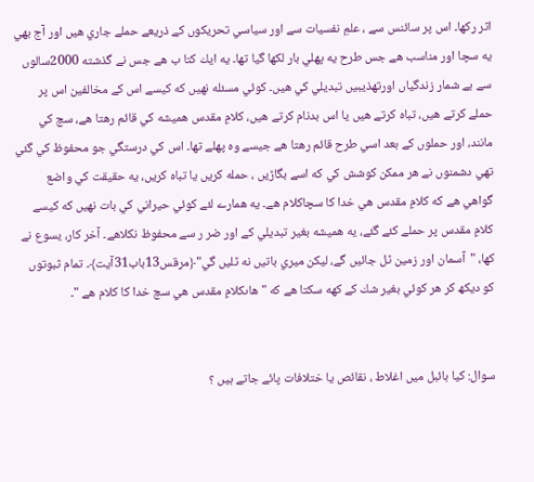اثر ركھا۔ اس پر سائنس سے ، علمِ نفسيات سے اور سياسي تحريكوں كے ذريعے حملے جاري هيں اور آج بھي يه سچا اور مناسب هے جس طرح يه پهلي بار لكھا گيا تھا۔ يه ايك كتا ب هے جس نے گذشته 2000سالوں سے بے شمار زندگياں اورتهذيبيں تبديلي كي هيں۔ كوئي مسئله نهيں كه كيسے اس كے مخالفين اس پر حملے كرتے هيں، تباه كرتے هيں يا اس بدنام كرتے هيں، كلامِ مقدس هميشه كي قائم رهتا هے، سچ كي مانند، اور حملوں كے بعد اسي طرح قائم رهتا هے جيسے وه پهلے تھا۔ اس كي درستگي جو محفوظ كي گئي تھي دشمنوں نے هر ممكن كوشش كي كه اسے بگاڑيں ، حمله كريں يا تباه كريں، يه حقيقت كي واضع گواهي هے كه كلامِ مقدس هي خدا كا سچاكلام هے۔ يه همارے لئے كوئي حيراني كي بات نهيں كه كيسے كلامِ مقدس پر حملے كئے گئے، يه هميشه بغير تبديلي كے اور ضر ر سے محفوظ نكلاهے۔ آخر كار، يسوع نے كها، "آسمان اور زمين ٹل جائيں گے، ليكن ميري باتيں نه ٹليں گي"﴿مرقس13باب31آيت﴾۔ تمام ثبوتوں كو ديكھ كر هر كوئي بغير شك كے كهه سكتا هے كه "هاںكلامِ مقدس هي سچ خدا كا كلام هے "۔


سوال: کیا بائبل میں اغلاط ، نقائص یا ختلافات پائے جاتے ہیں ؟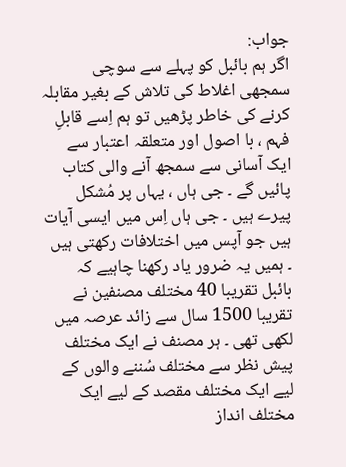جواب:
اگر ہم بائبل کو پہلے سے سوچی سمجھی اغلاط کی تلاش کے بغیر مقابلہ کرنے کی خاطر پڑھیں تو ہم اِسے قابلِ فہم ، با اصول اور متعلقہ اعتبار سے ایک آسانی سے سمجھ آنے والی کتاب پائیں گے ۔ جی ہاں ، یہاں پر مُشکل پیرے ہیں ۔ جی ہاں اِس میں ایسی آیات ہیں جو آپس میں اختلافات رکھتی ہیں ۔ ہمیں یہ ضرور یاد رکھنا چاہیے کہ بائبل تقریبا 40 مختلف مصنفین نے تقریبا 1500 سال سے زائد عرصہ میں لکھی تھی ۔ ہر مصنف نے ایک مختلف پیش نظر سے مختلف سُننے والوں کے لیے ایک مختلف مقصد کے لیے ایک مختلف انداز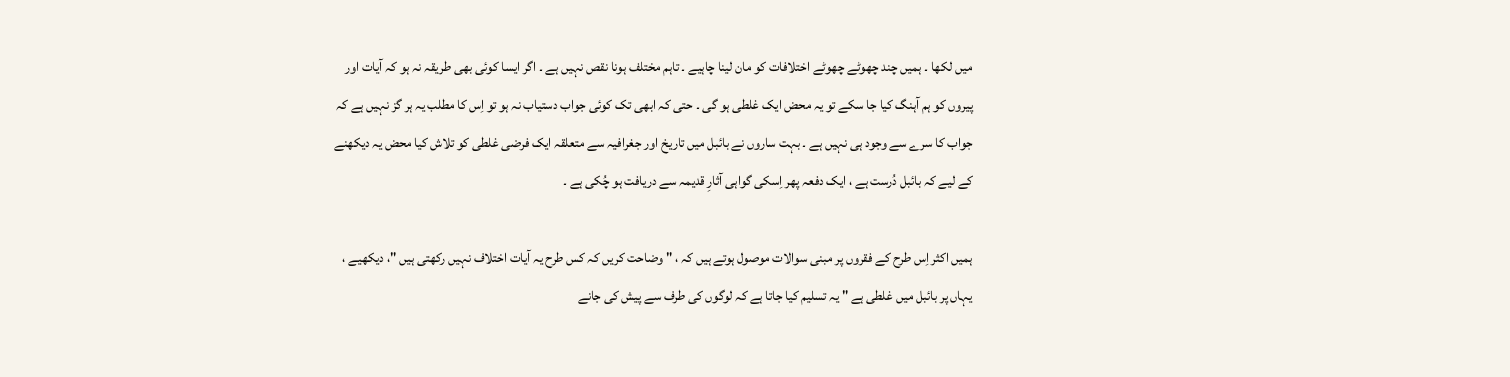میں لکھا ۔ ہمیں چند چھوٹے چھوٹے اختلافات کو مان لینا چاہیے ۔ تاہم مختلف ہونا نقص نہیں ہے ۔ اگر ایسا کوئی بھی طریقہ نہ ہو کہ آیات اور پیروں کو ہم آہنگ کیا جا سکے تو یہ محض ایک غلطی ہو گی ۔ حتی کہ ابھی تک کوئی جواب دستیاب نہ ہو تو اِس کا مطلب یہ ہر گز نہیں ہے کہ جواب کا سرے سے وجود ہی نہیں ہے ۔ بہت ساروں نے بائبل میں تاریخ اور جغرافیہ سے متعلقہ ایک فرضی غلطی کو تلاش کیا محض یہ دیکھنے کے لیے کہ بائبل دُرست ہے ، ایک دفعہ پھر اِسکی گواہی آثارِ قدیمہ سے دریافت ہو چُکی ہے ۔

ہمیں اکثر اِس طرح کے فقروں پر مبنی سوالات موصول ہوتے ہیں کہ ، " وضاحت کریں کہ کس طرح یہ آیات اختلاف نہیں رکھتی ہیں "، دیکھیے ، یہاں پر بائبل میں غلطی ہے " یہ تسلیم کیا جاتا ہے کہ لوگوں کی طرف سے پیش کی جانے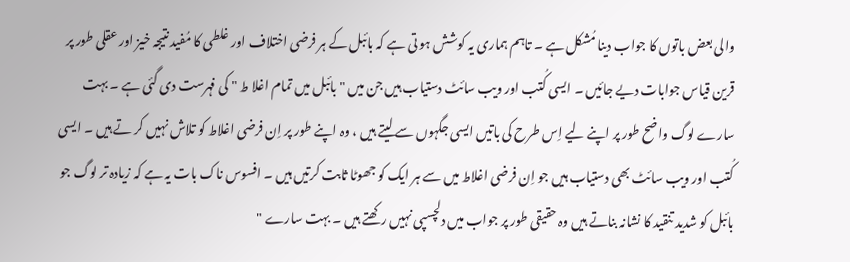والی بعض باتوں کا جواب دینا مُشکل ہے ۔ تاہم ہماری یہ کوشش ہو تی ہے کہ بائبل کے ہر فرضی اختلاف اور غلطی کا مُفید نتیجہ خیز اور عقلی طور پر قرین قیاس جوابات دیے جائیں ۔ ایسی کُتب اور ویب سائٹ دستیاب ہیں جن میں " بائبل میں تمام اغلا ط " کی فہرست دی گئی ہے ۔ بہت سارے لوگ واضح طور پر اپنے لیے اِس طرح کی باتیں ایسی جگہوں سے لیتے ہیں ، وہ اپنے طور پر اِن فرضی اغلاط کو تلاش نہیں کر تے ہیں ۔ ایسی کُتب اور ویب سائٹ بھی دستیاب ہیں جو اِن فرضی اغلاط میں سے ہر ایک کو جھوٹا ثابت کرتیں ہیں ۔ افسوس ناک بات یہ ہے کہ زیادہ تر لوگ جو بائبل کو شدید تنقید کا نشانہ بناتے ہیں وہ حقیقی طور پر جواب میں دلچسپی نہیں رکھتے ہیں ۔ بہت سارے "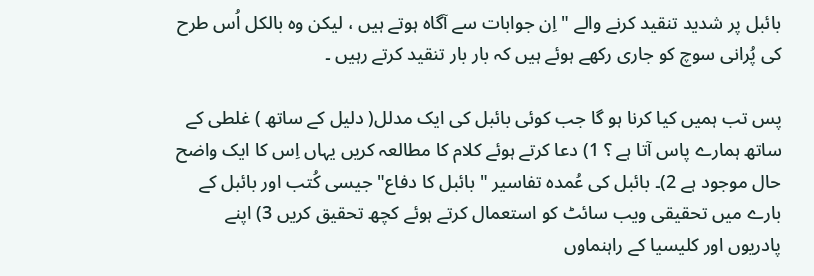بائبل پر شدید تنقید کرنے والے " اِن جوابات سے آگاہ ہوتے ہیں ، لیکن وہ بالکل اُس طرح کی پُرانی سوچ کو جاری رکھے ہوئے ہیں کہ بار بار تنقید کرتے رہیں ۔

پس تب ہمیں کیا کرنا ہو گا جب کوئی بائبل کی ایک مدلل( دلیل کے ساتھ ) غلطی کے ساتھ ہمارے پاس آتا ہے ؟ 1) دعا کرتے ہوئے کلام کا مطالعہ کریں یہاں اِس کا ایک واضح حال موجود ہے 2)۔ بائبل کی عُمدہ تفاسیر " بائبل کا دفاع" جیسی کُتب اور بائبل کے بارے میں تحقیقی ویب سائٹ کو استعمال کرتے ہوئے کچھ تحقیق کریں 3) اپنے پادریوں اور کلیسیا کے راہنماوں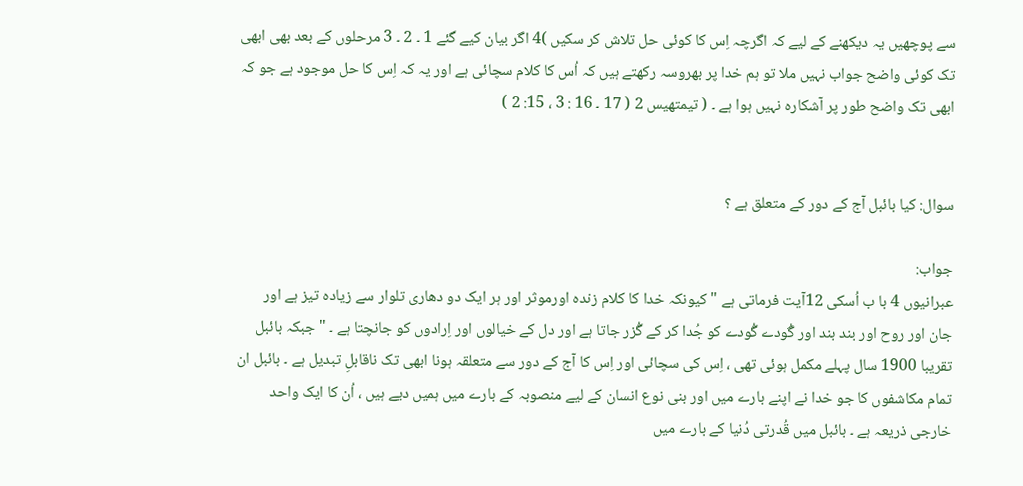سے پوچھیں یہ دیکھنے کے لیے کہ اگرچہ اِس کا کوئی حل تلاش کر سکیں )4 اگر بیان کیے گئے 1 ۔ 2 ۔ 3 مرحلوں کے بعد بھی ابھی تک کوئی واضح جواب نہیں ملا تو ہم خدا پر بھروسہ رکھتے ہیں کہ اُس کا کلام سچائی ہے اور یہ کہ اِس کا حل موجود ہے جو کہ ابھی تک واضح طور پر آشکارہ نہیں ہوا ہے ۔ ( تیمتھیس 2 ( 17 ۔ 16 : 3 ، 15: 2 )


سوال: کیا بائبل آج کے دور کے متعلق ہے ؟

جواب:
عبرانیوں 4 با ب اُسکی 12آیت فرماتی ہے " کیونکہ خدا کا کلام زندہ اورموثر اور ہر ایک دو دھاری تلوار سے زیادہ تیز ہے اور جان اور روح اور بند بند اور گُودے گُودے کو جُدا کر کے گُزر جاتا ہے اور دل کے خیالوں اور اِرادوں کو جانچتا ہے ۔ " جبکہ بائبل تقریبا 1900 سال پہلے مکمل ہوئی تھی ، اِس کی سچائی اور اِس کا آج کے دور سے متعلقہ ہونا ابھی تک ناقابلِ تبدیل ہے ۔ بائبل ان تمام مکاشفوں کا جو خدا نے اپنے بارے میں اور بنی نوع انسان کے لیے منصوبہ کے بارے میں ہمیں دیے ہیں ، اُن کا ایک واحد خارجی ذریعہ ہے ۔ بائبل میں قُدرتی دُنیا کے بارے میں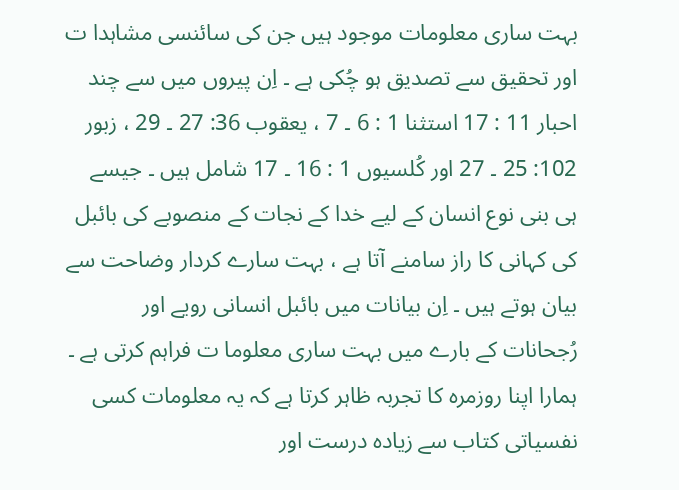بہت ساری معلومات موجود ہیں جن کی سائنسی مشاہدا ت اور تحقیق سے تصدیق ہو چُکی ہے ۔ اِن پیروں میں سے چند احبار 11 : 17 استثنا 1 : 6 ۔ 7 ، یعقوب 36: 27 ۔ 29 ، زبور 102: 25 ۔ 27 اور کُلسیوں 1 : 16 ۔ 17 شامل ہیں ۔ جیسے ہی بنی نوع انسان کے لیے خدا کے نجات کے منصوبے کی بائبل کی کہانی کا راز سامنے آتا ہے ، بہت سارے کردار وضاحت سے بیان ہوتے ہیں ۔ اِن بیانات میں بائبل انسانی رویے اور رُجحانات کے بارے میں بہت ساری معلوما ت فراہم کرتی ہے ۔ ہمارا اپنا روزمرہ کا تجربہ ظاہر کرتا ہے کہ یہ معلومات کسی نفسیاتی کتاب سے زیادہ درست اور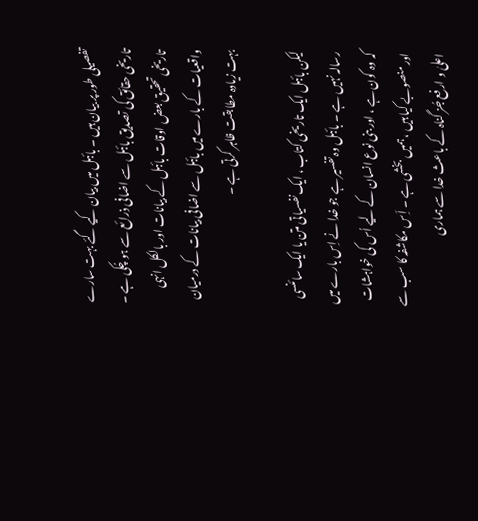تفصیلی طور پر بیان ہیں ۔ بائبل میں بیان کیے گئے بہت سارے تاریخی حقائق کی تصدیق بائبل سے اضافی ذرائع سے ہو چُکی ہے ۔ تاریخی تحقیق بعض اوقات بائبل کے بیانات اور بالکل انہی واقعیات کے بارے میں بائبل سے اضافی بیانات کے درمیان بہت زیادہ مطابقت ظاہر کرتی ہے ۔

لیکن بائبل ایک تاریخی کتاب ، ایک نفسیاتی متن یا ایک سائنسی رسالہ نہیں ہے ۔ بائبل وہ تفسیر ہے جو خدا نے اِس بارے میں کہ وہ کون ہے ، اور بنی نوع انسان کے لیے اُس کی خواہشات اور منصوبے کیا ہیں ، ہمیں بخشی ہے ۔ اَِس مکاشفہ کا سب سے اعلیٰ و ارفع جُز گناہ کے باعث خدا سے ہماری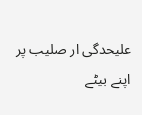علیحدگی ار صلیب پر اپنے بیٹے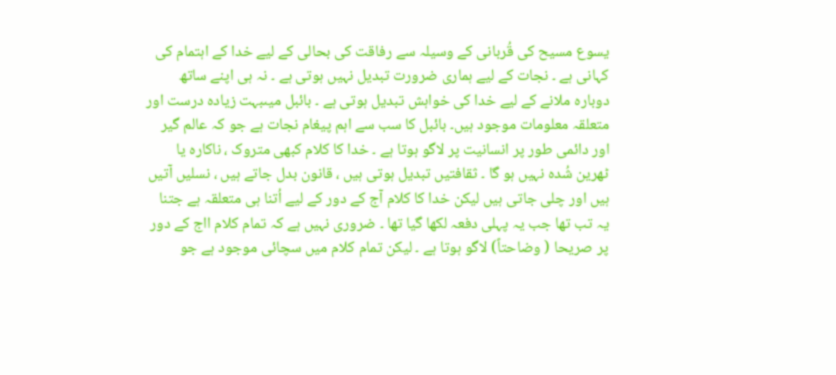یسوع مسیح کی قُربانی کے وسیلہ سے رفاقت کی بحالی کے لیے خدا کے اہتمام کی کہانی ہے ۔ نجات کے لیے ہماری ضرورت تبدیل نہیں ہوتی ہے ۔ نہ ہی اپنے ساتھ دوبارہ ملانے کے لیے خدا کی خواہش تبدیل ہوتی ہے ۔ بائبل میںبہت زیادہ درست اور متعلقہ معلومات موجود ہیں۔ بائبل کا سب سے اہم پیغام نجات ہے جو کہ عالم گیر اور دائمی طور پر انسانیت پر لاگو ہوتا ہے ۔ خدا کا کلام کبھی متروک ، ناکارہ یا ٹھرین شُدہ نہیں ہو گا ۔ ثقافتیں تبدیل ہوتی ہیں ، قانون بدل جاتے ہیں ، نسلیں آتیں ہیں اور چلی جاتی ہیں لیکن خدا کا کلام آج کے دور کے لیے اُتنا ہی متعلقہ ہے جتنا یہ تب تھا جب یہ پہلی دفعہ لکھا گیا تھا ۔ ضروری نہیں ہے کہ تمام کلام ااج کے دور پر صریحا ( وضاحتاً) لاگو ہوتا ہے ۔ لیکن تمام کلام میں سچائی موجود ہے جو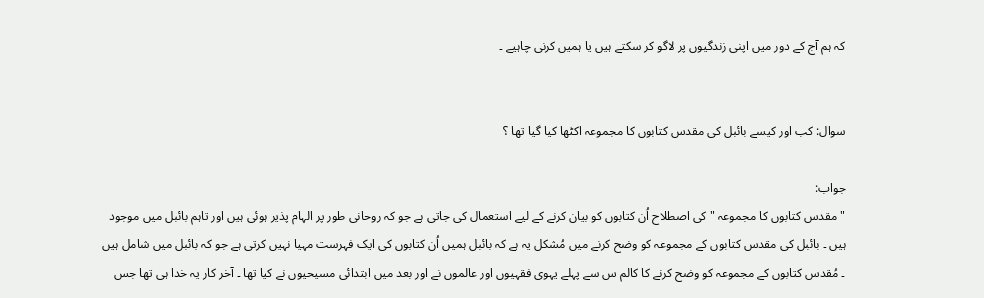کہ ہم آج کے دور میں اپنی زندگیوں پر لاگو کر سکتے ہیں یا ہمیں کرنی چاہیے ۔


سوال: کب اور کیسے بائبل کی مقدس کتابوں کا مجموعہ اکٹھا کیا گیا تھا ؟

جواب:
" مقدس کتابوں کا مجموعہ " کی اصطلاح اُن کتابوں کو بیان کرنے کے لیے استعمال کی جاتی ہے جو کہ روحانی طور پر الہام پذیر ہوئی ہیں اور تاہم بائبل میں موجود ہیں ۔ بائبل کی مقدس کتابوں کے مجموعہ کو وضح کرنے میں مُشکل یہ ہے کہ بائبل ہمیں اُن کتابوں کی ایک فہرست مہیا نہیں کرتی ہے جو کہ بائبل میں شامل ہیں ۔ مُقدس کتابوں کے مجموعہ کو وضح کرنے کا کالم س سے پہلے یہوی فقہیوں اور عالموں نے اور بعد میں ابتدائی مسیحیوں نے کیا تھا ۔ آخر کار یہ خدا ہی تھا جس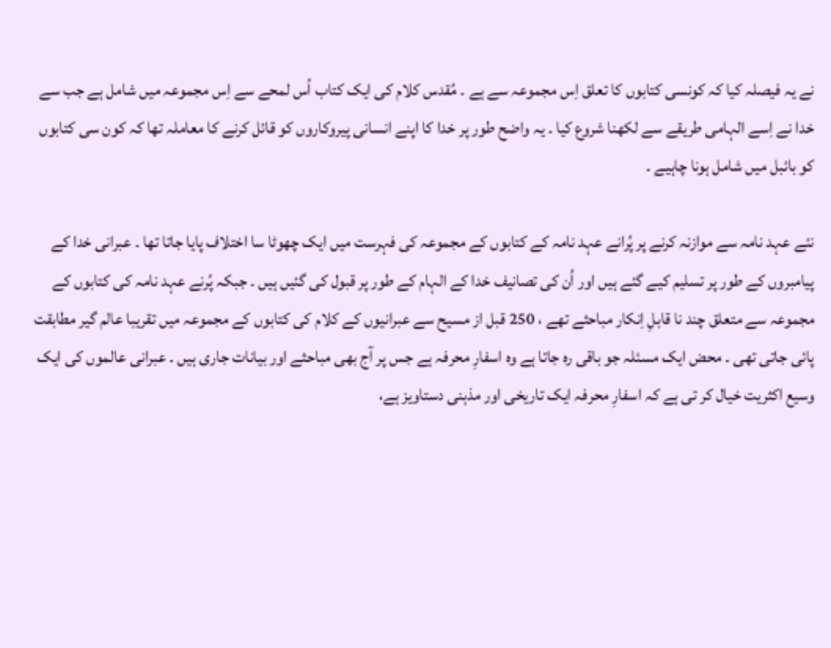نے یہ فیصلہ کیا کہ کونسی کتابوں کا تعلق اِس مجموعہ سے ہے ۔ مُقدس کلام کی ایک کتاب اُس لمحے سے اِس مجموعہ میں شامل ہے جب سے خدا نے اِسے الہامی طریقے سے لکھنا شروع کیا ۔ یہ واضح طور پر خدا کا اپنے انسانی پیروکاروں کو قائل کرنے کا معاملہ تھا کہ کون سی کتابوں کو بائبل میں شامل ہونا چاہیے ۔

نئے عہد نامہ سے موازنہ کرنے پر پُرانے عہد نامہ کے کتابوں کے مجموعہ کی فہرست میں ایک چھوٹا سا اختلاف پایا جاتا تھا ۔ عبرانی خدا کے پیامبروں کے طور پر تسلیم کیے گئے ہیں اور اُن کی تصانیف خدا کے الہام کے طور پر قبول کی گئیں ہیں ۔ جبکہ پُرنے عہد نامہ کی کتابوں کے مجموعہ سے متعلق چند نا قابلِ اِنکار مباحثے تھے ، 250 قبل از مسیح سے عبرانیوں کے کلام کی کتابوں کے مجموعہ میں تقریبا عالم گیر مطابقت پائی جاتی تھی ۔ محض ایک مسئلہ جو باقی رہ جاتا ہے وہ اسفارِ محرفہ ہے جس پر آج بھی مباحثے اور بیانات جاری ہیں ۔ عبرانی عالموں کی ایک وسیع اکثریت خیال کر تی ہے کہ اسفارِ محرفہ ایک تاریخی اور مذہنی دستاویز ہے،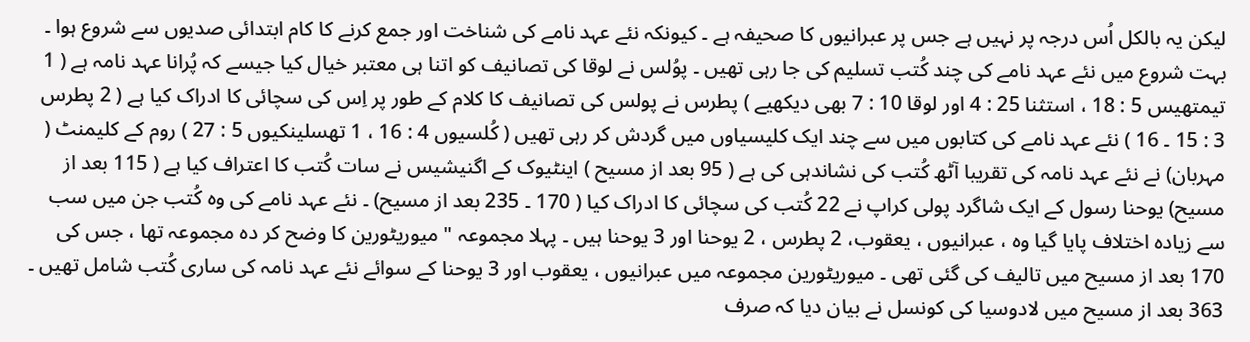لیکن یہ بالکل اُس درجہ پر نہیں ہے جس پر عبرانیوں کا صحیفہ ہے ۔ کیونکہ نئے عہد نامے کی شناخت اور جمع کرنے کا کام ابتدائی صدیوں سے شروع ہوا ۔ بہت شروع میں نئے عہد نامے کی چند کُتب تسلیم کی جا رہی تھیں ۔ پوُلس نے لوقا کی تصانیف کو اتنا ہی معتبر خیال کیا جیسے کہ پُرانا عہد نامہ ہے ( 1 تیمتھیس 5 : 18 ، استثنا 25 : 4 اور لوقا 10 : 7 بھی دیکھیے ) پطرس نے پولس کی تصانیف کا کلام کے طور پر اِس کی سچائی کا ادراک کیا ہے ( 2 پطرس 3 : 15 ۔ 16 ) نئے عہد نامے کی کتابوں میں سے چند ایک کلیسیاوں میں گردش کر رہی تھیں ( کُلسیوں 4 : 16 ، 1 تھسلینکیوں 5 : 27 ) روم کے کلیمنٹ ( مہربان) نے نئے عہد نامہ کی تقریبا آٹھ کُتب کی نشاندہی کی ہے ( 95 بعد از مسیح ) اینٹیوک کے اگنیشیس نے سات کُتب کا اعتراف کیا ہے ( 115 بعد از مسیح) یوحنا رسول کے ایک شاگرد پولی کراپ نے 22 کُتب کی سچائی کا ادراک کیا ( 170 ۔ 235 بعد از مسیح) ۔ نئے عہد نامے کی وہ کُتب جن میں سب سے زیادہ اختلاف پایا گیا وہ ، عبرانیوں ، یعقوب، 2 پطرس ، 2 یوحنا اور 3 یوحنا ہیں ۔ پہلا مجموعہ " میوریٹورین کا وضح کر دہ مجموعہ تھا ، جس کی 170 بعد از مسیح میں تالیف کی گئی تھی ۔ میوریٹورین مجموعہ میں عبرانیوں ، یعقوب اور 3 یوحنا کے سوائے نئے عہد نامہ کی ساری کُتب شامل تھیں ۔ 363 بعد از مسیح میں لادوسیا کی کونسل نے بیان دیا کہ صرف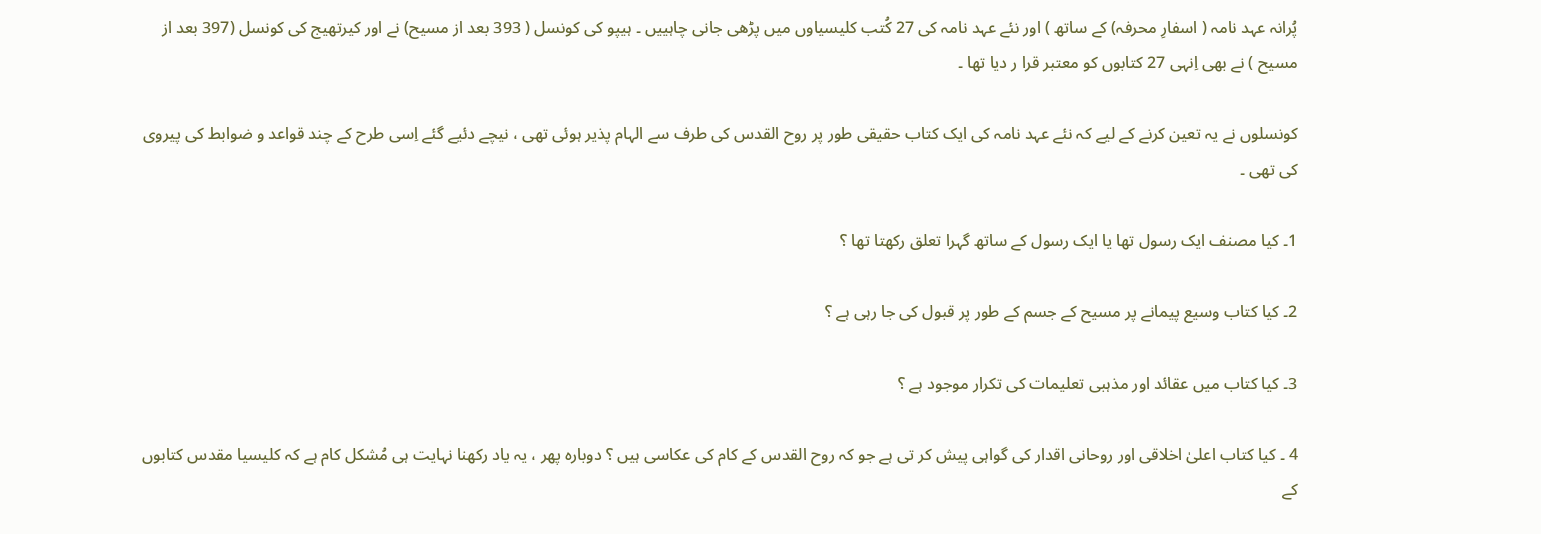پُرانہ عہد نامہ ( اسفارِ محرفہ) کے ساتھ ) اور نئے عہد نامہ کی 27 کُتب کلیسیاوں میں پڑھی جانی چاہییں ۔ ہیپو کی کونسل ( 393 بعد از مسیح) نے اور کیرتھیج کی کونسل (397 بعد از مسیح ) نے بھی اِنہی 27 کتابوں کو معتبر قرا ر دیا تھا ۔

کونسلوں نے یہ تعین کرنے کے لیے کہ نئے عہد نامہ کی ایک کتاب حقیقی طور پر روح القدس کی طرف سے الہام پذیر ہوئی تھی ، نیچے دئیے گئے اِسی طرح کے چند قواعد و ضوابط کی پیروی کی تھی ۔

1۔ کیا مصنف ایک رسول تھا یا ایک رسول کے ساتھ گہرا تعلق رکھتا تھا ؟

2۔ کیا کتاب وسیع پیمانے پر مسیح کے جسم کے طور پر قبول کی جا رہی ہے ؟

3۔ کیا کتاب میں عقائد اور مذہبی تعلیمات کی تکرار موجود ہے ؟

4 ۔ کیا کتاب اعلیٰ اخلاقی اور روحانی اقدار کی گواہی پیش کر تی ہے جو کہ روح القدس کے کام کی عکاسی ہیں ؟ دوبارہ پھر ، یہ یاد رکھنا نہایت ہی مُشکل کام ہے کہ کلیسیا مقدس کتابوں کے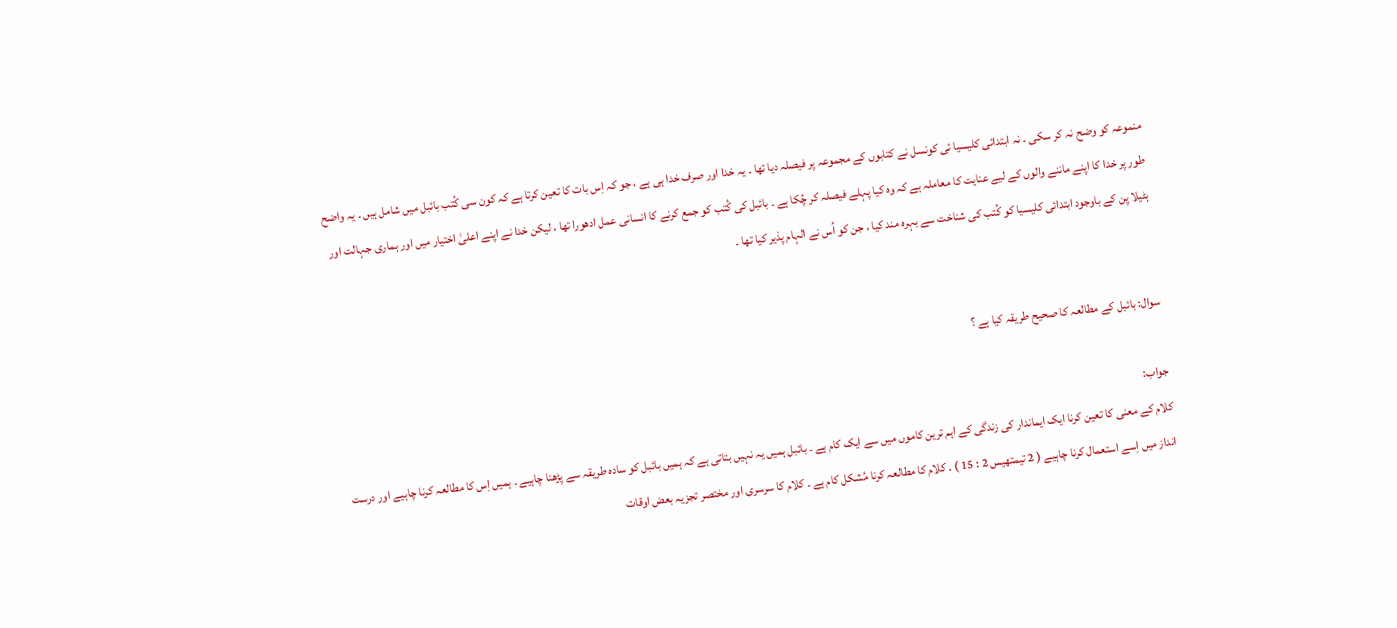منموعہ کو وضح نہ کر سکی ۔ نہ ابتدائی کلیسیا ئی کونسل نے کتابوں کے مجموعہ پر فیصلہ دیا تھا ۔ یہ خدا اور صرف خدا ہی ہے ، جو کہ اِس بات کا تعین کرتا ہے کہ کون سی کُتب بائبل میں شامل ہیں ۔ یہ واضح طور پر خدا کا اپنے ماننے والوں کے لیے عنایت کا معاملہ ہے کہ وہ کیا پہلے فیصلہ کر چُکا ہے ۔ بائبل کی کُتب کو جمع کرنے کا انسانی عمل ادھورا تھا ، لیکن خدا نے اپنے اعلیٰ اختیار میں اور ہماری جہالت اور ہٹیلا پن کے باوجود ابتدائی کلیسیا کو کُتب کی شناخت سے بہرہ مند کیا ، جن کو اُس نے الہام پذیر کیا تھا ۔


سوال: بائبل کے مطالعہ کا صحیح طریقہ کیا ہے ؟

جواب:
کلام کے معنی کا تعین کرنا ایک ایماندار کی زندگی کے اہم ترین کاموں میں سے ایک کام ہے ۔ بائبل ہمیں یہ نہیں بتاتی ہے کہ ہمیں بائبل کو سادہ طریقہ سے پڑھنا چاہیے ۔ ہمیں اِس کا مطالعہ کرنا چاہیے اور درست انداز میں اِسے استعمال کرنا چاہیے ( 2 تیمتھیس 2 : 15 ) ۔ کلام کا مطالعہ کرنا مُشکل کام ہے ۔ کلام کا سرسری اور مختصر تجزیہ بعض اوقات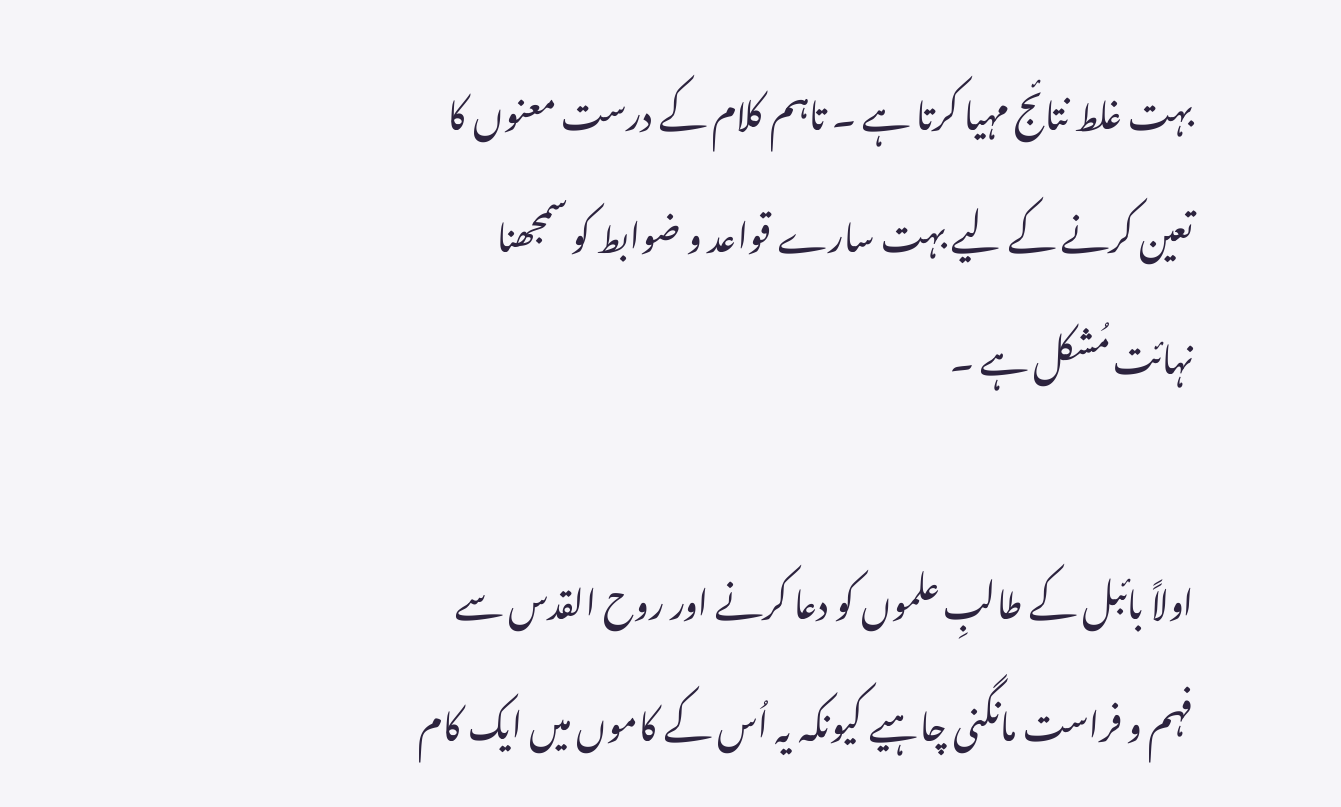بہت غلط نتائج مہیا کرتا ہے ۔ تاہم کلام کے درست معنوں کا تعین کرنے کے لیے بہت سارے قواعد و ضوابط کو سمجھنا نہائت مُشکل ہے ۔

اولاً بائبل کے طالبِ علموں کو دعا کرنے اور روح القدس سے فہم و فراست مانگنی چاہیے کیونکہ یہ اُس کے کاموں میں ایک کام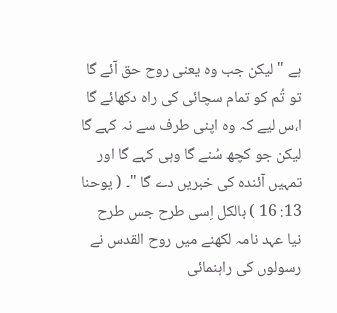ہے " لیکن جب وہ یعنی روح حق آئے گا تو تُم کو تمام سچائی کی راہ دکھائے گا ا،س لیے کہ وہ اپنی طرف سے نہ کہے گا لیکن جو کچھ سُنے گا وہی کہے گا اور تمہیں آئندہ کی خبریں دے گا "۔ ( یوحنا 13: 16 ) بالکل اِسی طرح جس طرح نیا عہد نامہ لکھنے میں روح القدس نے رسولوں کی راہنمائی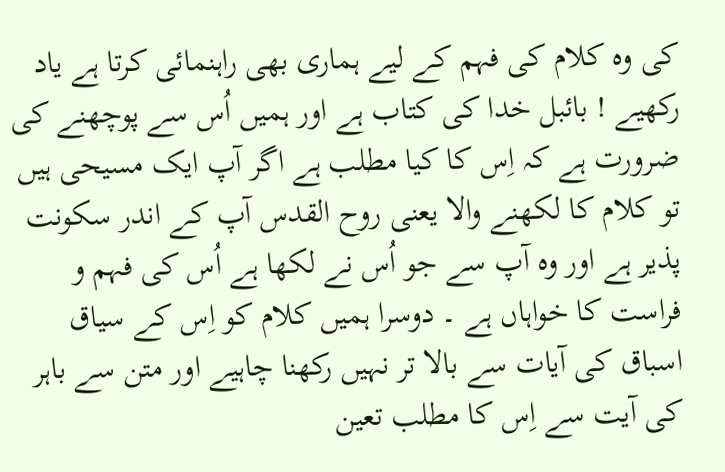کی وہ کلام کی فہم کے لیے ہماری بھی راہنمائی کرتا ہے یاد رکھیے ! بائبل خدا کی کتاب ہے اور ہمیں اُس سے پوچھنے کی ضرورت ہے کہ اِس کا کیا مطلب ہے اگر آپ ایک مسیحی ہیں تو کلام کا لکھنے والا یعنی روح القدس آپ کے اندر سکونت پذیر ہے اور وہ آپ سے جو اُس نے لکھا ہے اُس کی فہم و فراست کا خواہاں ہے ۔ دوسرا ہمیں کلام کو اِس کے سیاق اسباق کی آیات سے بالا تر نہیں رکھنا چاہیے اور متن سے باہر کی آیت سے اِس کا مطلب تعین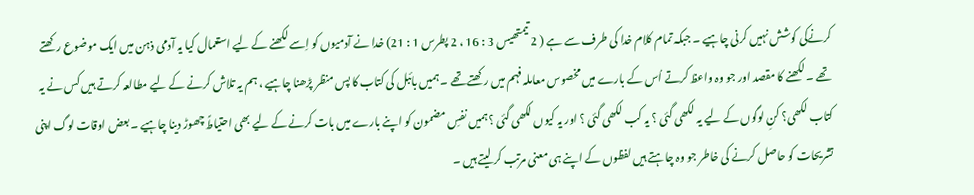کرنےکی کوشش نہیں کرنی چاہیے ۔ جبکہ تمام کلام خدا کی طرف سے ہے ( 2 تیمتھیس 3 : 16 ، 2 پطرس 1 : 21) خدا نے آدمیوں کو اِسے لکھنے کے لیے استعمال کیا یہ آدمی ذہن میں ایک موضوع رکھتے تھے ۔ لکھنے کا مقصد اور جو وہ واعظ کرتے اُس کے بارے میں مخصوس معاملہ فہم میں رکھتے تھے ۔ ہمیں بائبل کی کتاب کا پس منظر پڑھنا چاہیے ، ہم یہ تلاش کرنے کے لیے مطالعہ کرتے ہیں کس نے یہ کتاب لکھی؟ کنِ لوگوں کے لیے یہ لکھی گئی ؟ یہ کب لکھی گئی ؟ اور یہ کیوں لکھی گئی ؟ ہمیں نفسِ مضمون کو اپنے بارے میں بات کرنے کے لیے بھی احتیاطً چھوڑ دینا چاہیے ۔ بعض اوقات لوگ اپنی تشریحات کو حاصل کرنے کی خاطر جو وہ چاہتے ہیں لفظوں کے اپنے ہی معنی مرتب کر لیتے ہیں ۔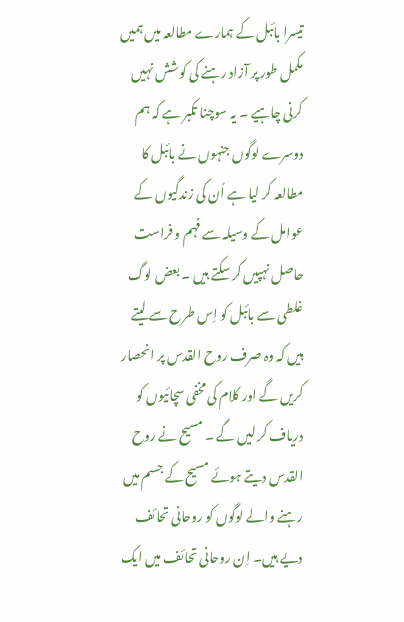تیسرا بائبل کے ہمارے مطالعہ میں ہمیں مکمل طور پر آزاد رہنے کی کوشش نہیں کرنی چاہیے ۔ یہ سوچنا تکبر ہے کہ ہم دوسرے لوگوں جنہوں نے بائبل کا مطالعہ کر لیا ہے اُن کی زندگیوں کے عوامل کے وسیلہ سے فہم و فراست حاصل نہپیں کر سکتے ہیں ۔ بعض لوگ غلطی سے بائبل کو اِس طرح سے لیتے ہیں کہ وہ صرف روح القدس پر انحصار کریں گے اور کلام کی مخفی سچائیوں کو دریاف کر لیں گے ۔ مسیح نے روح القدس دیتے ہوئے مسیح کے جسم میں رہنے والے لوگوں کو روحانی تحائف دیے ہیں۔ اِن روحانی تحائف میں ایک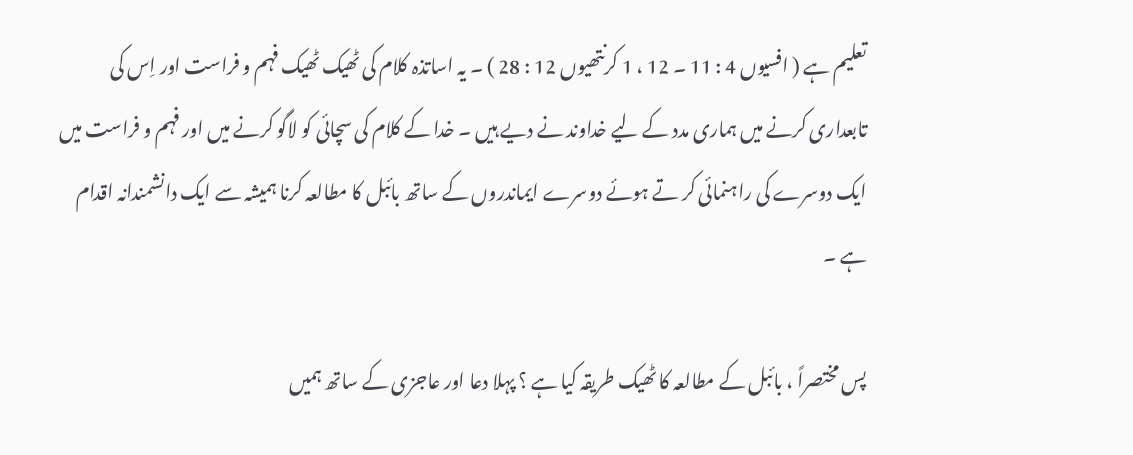تعلیم ہے ( افسیوں 4 : 11 ۔ 12 ، 1 کرنتھیوں 12 : 28 ) ۔ یہ اساتذہ کلام کی ٹھیک ٹھیک فہم و فراست اور اِس کی تابعداری کرنے میں ہماری مدد کے لیے خداوند نے دیے ہیں ۔ خدا کے کلام کی سچائی کو لاگو کرنے میں اور فہم و فراست میں ایک دوسرے کی راہنمائی کر تے ہوئے دوسرے ایماندروں کے ساتھ بائبل کا مطالعہ کرنا ہمیشہ سے ایک دانشمندانہ اقدام ہے ۔

پس مختصراً ، بائبل کے مطالعہ کا ٹھیک طریقہ کیا ہے ؟ پہلا دعا اور عاجزی کے ساتھ ہمیں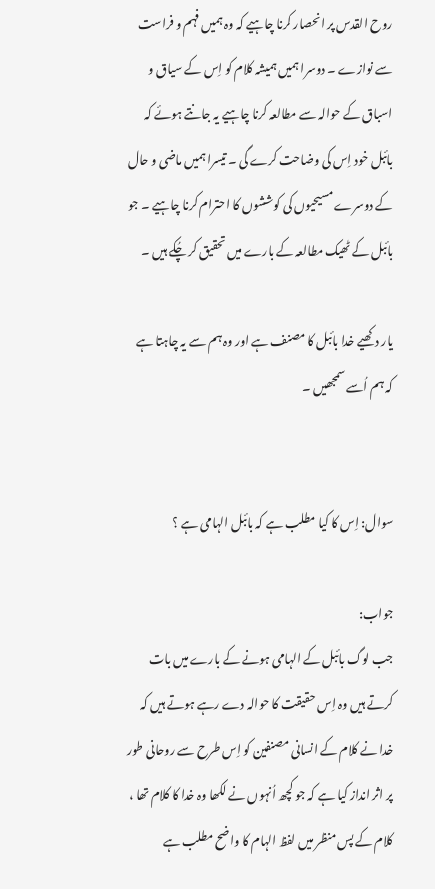روح القدس پر انحصار کرنا چاہیے کہ وہ ہمیں فہم و فراست سے نوازے ۔ دوسرا ہمیں ہمیشہ کلام کو اِس کے سیاق و اسباق کے حوالہ سے مطالعہ کرنا چاہیے یہ جانتے ہوئے کہ بائبل خود اِس کی وضاحت کرے گی ۔ تیسرا ہمیں ماضی و حال کے دوسرے مسیحیوں کی کوششوں کا احترام کرنا چاہیے ۔ جو بائبل کے ٹھیک مطالعہ کے بارے میں تحقیق کر چُکے ہیں ۔

یار دکھیے خدا بائبل کا مصنف ہے اور وہ ہم سے یہ چاہتا ہے کہ ہم اُسے سمجھیں ۔


سوال: اِس کا کیا مطلب ہے کہ بائبل الہامی ہے ؟

جواب:
جب لوگ بائبل کے الہامی ہونے کے بارے میں بات کرتے ہیں وہ اِس حقیقت کا حوالہ دے رہے ہوتے ہیں کہ خدا نے کلام کے انسانی مصنفین کو اِس طرح سے روحانی طور پر اثر انداز کیا ہے کہ جو کچھ اُنہوں نے لکھا وہ خدا کا کلام تھا ، کلام کے پس منظر میں لفظ الہام کا واضح مطلب ہے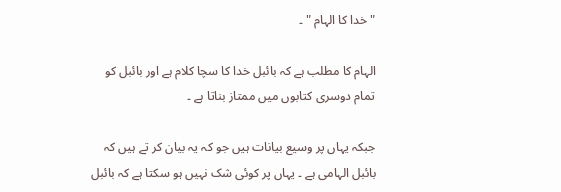" خدا کا الہام " ۔

الہام کا مطلب ہے کہ بائبل خدا کا سچا کلام ہے اور بائبل کو تمام دوسری کتابوں میں ممتاز بناتا ہے ۔

جبکہ یہاں پر وسیع بیانات ہیں جو کہ یہ بیان کر تے ہیں کہ بائبل الہامی ہے ۔ یہاں پر کوئی شک نہیں ہو سکتا ہے کہ بائبل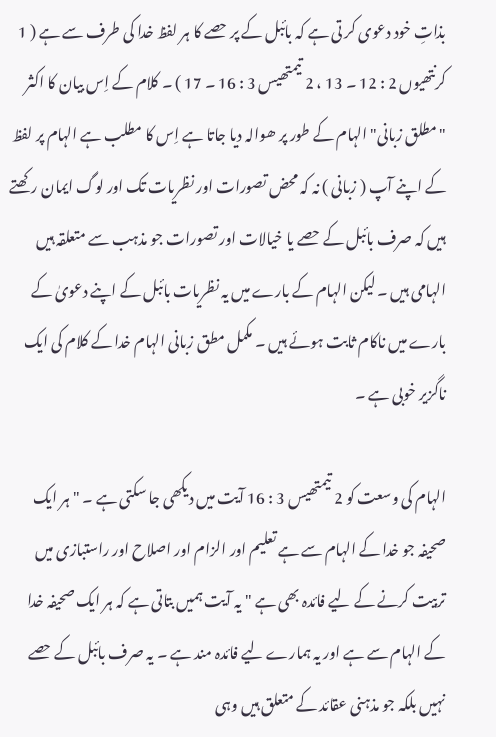بذاتِ خود دعوی کر تی ہے کہ بائبل کے پر حصے کا ہر لفظ خدا کی طرف سے ہے ( 1 کرنتھیوں 2 : 12 ۔ 13 ، 2 تیمتھیس 3 : 16 ۔ 17 ) ۔ کلام کے اِس بیان کا اکثر "مطلق زبانی" الہام کے طور پر ھوالہ دیا جاتا ہے اِس کا مطلب ہے الہام پر لفظ کے اپنے آپ ( زبانی ) نہ کہ محض تصورات اور نظریات تک اور لوگ ایمان رکھتے ہیں کہ صرف بائبل کے حصے یا خیالات اور تصورات جو مذہب سے متعلقہ ہیں الہامی ہیں ۔ لیکن الہام کے بارے میں یہ نظریات بائبل کے اپنے دعویٰ کے بارے میں ناکام ثابت ہوئے ہیں ۔ مکمل مطق زبانی الہام خدا کے کلام کی ایک ناگزیر خوبی ہے ۔

الہام کی وسعت کو 2 تیمتھیس 3 : 16 آیت میں دیکھی جا سکتی ہے ۔ " ہر ایک صحیفہ جو خدا کے الہام سے ہے تعلیم اور الزام اور اصلاح اور راستبازی میں تربیت کرنے کے لیے فائدہ بھی ہے " یہ آیت ہمیں بتاتی ہے کہ ہر ایک صحیفہ خدا کے الہام سے ہے اور یہ ہمارے لیے فائدہ مند ہے ۔ یہ صرف بائبل کے حصے نہیں بلکہ جو مذہنی عقائد کے متعلق ہیں وہی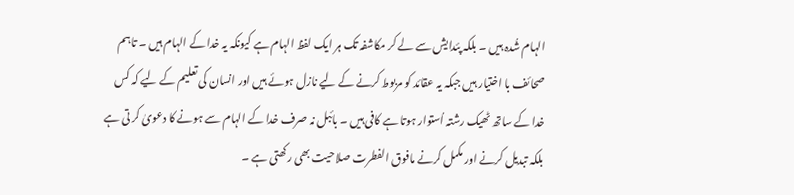الہام شُدہ ہیں ۔ بلکہ پئدایش سے لے کر مکاشفہ تک ہر ایک لفظ الہام ہے کیونکہ یہ خدا کے الہام ہیں ۔ تاہم صحائف با اختیار ہیں جبکہ یہ عقائد کو مربوط کرنے کے لیے نازل ہوئے ہیں اور انسان کی تعلیم کے لیے کہ کس خدا کے ساتھ ٹھیک رشتہ اُستوار ہوتا ہے کافی ہیں ۔ بائبل نہ صرف خدا کے الہام سے ہونے کا دعویٰ کر تی ہے بلکہ تبدیل کرنے اور مکمل کرنے مافوق الفطرت صلاحیت بھی رکھتی ہے ۔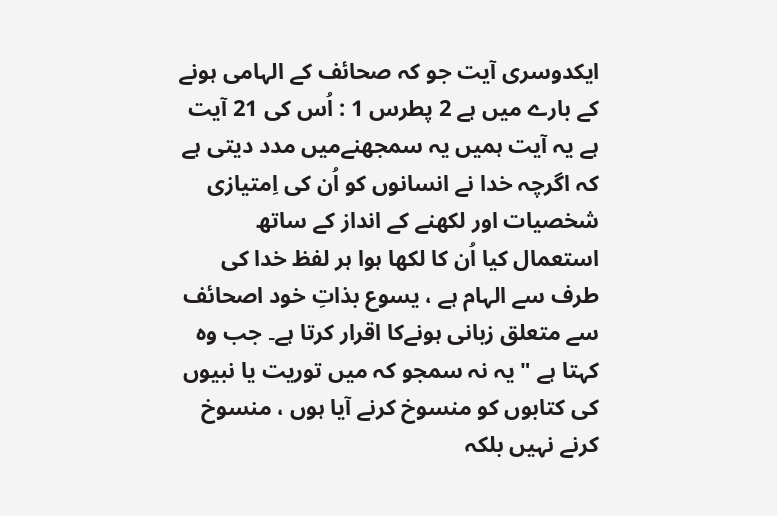ایکدوسری آیت جو کہ صحائف کے الہامی ہونے کے بارے میں ہے 2 پطرس 1 : اُس کی 21 آیت ہے یہ آیت ہمیں یہ سمجھنےمیں مدد دیتی ہے کہ اگرچہ خدا نے انسانوں کو اُن کی اِمتیازی شخصیات اور لکھنے کے انداز کے ساتھ استعمال کیا اُن کا لکھا ہوا ہر لفظ خدا کی طرف سے الہام ہے ، یسوع بذاتِ خود اصحائف سے متعلق زبانی ہونےکا اقرار کرتا ہے۔ جب وہ کہتا ہے " یہ نہ سمجو کہ میں توریت یا نبیوں کی کتابوں کو منسوخ کرنے آیا ہوں ، منسوخ کرنے نہیں بلکہ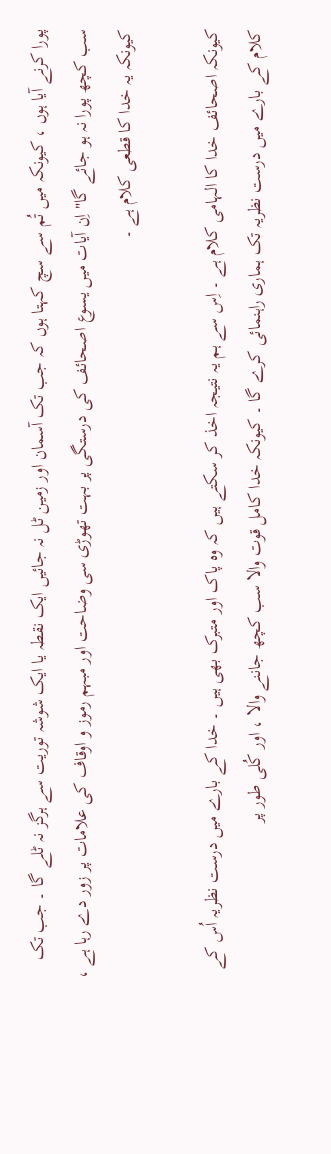پورا کرنے آیا ہوں ، کیونکہ میں تُم سے سچ کہتا ہوں کہ جب تک آسمان اور زمین ٹل نہ جائیں ایک نقطہ یا ایک شوشہ توریت سے ہرگز نہ ٹلے گا ۔ جب تک سب کچھ پورا نہ ہو جائے گا" اِن آیات میں یسوع اصحائف کی درستگی پر بہت تھوڑی سی وضاحت اور مبہم رموز و اوقاف کی علامات پر زور دے رہا ہے ، کیونکہ یہ خدا کا قطعی کلام ہے ۔

کیونکہ اصحائف خدا کا الہامی کلام ہے ۔ اِس سے ہم یہ نتیجہ اخذ کر سکتے ہیں کہ وہ پاک اور متبرک بھی ہیں ۔ خدا کے بارے میں درست نظریہ اُس کے کلام کے بارے میں درست نظریہ تک ہماری راہنمائی کرے گا ۔ کیونکہ خدا کامل قوت والا سب کچھ جاننے والا ، اور کُلی طور پر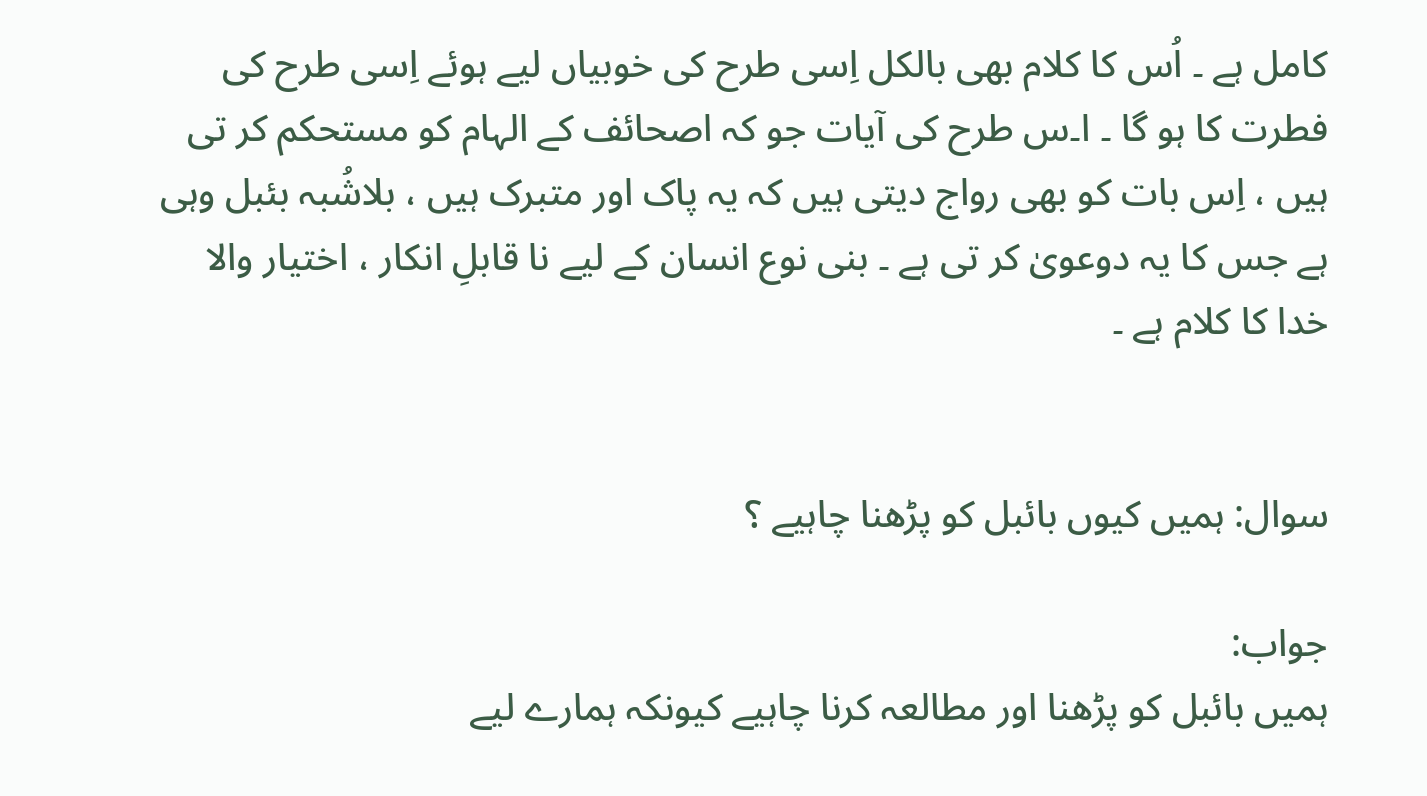کامل ہے ۔ اُس کا کلام بھی بالکل اِسی طرح کی خوبیاں لیے ہوئے اِسی طرح کی فطرت کا ہو گا ۔ ا۔س طرح کی آیات جو کہ اصحائف کے الہام کو مستحکم کر تی ہیں ، اِس بات کو بھی رواج دیتی ہیں کہ یہ پاک اور متبرک ہیں ، بلاشُبہ بئبل وہی ہے جس کا یہ دوعویٰ کر تی ہے ۔ بنی نوع انسان کے لیے نا قابلِ انکار ، اختیار والا خدا کا کلام ہے ۔


سوال: ہمیں کیوں بائبل کو پڑھنا چاہیے ؟

جواب:
ہمیں بائبل کو پڑھنا اور مطالعہ کرنا چاہیے کیونکہ ہمارے لیے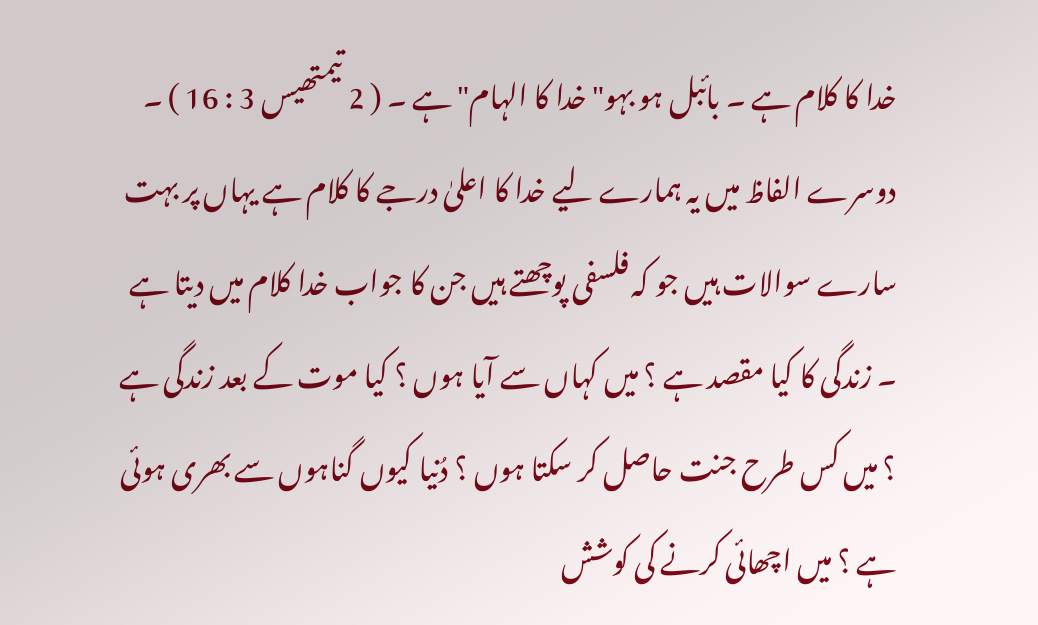خدا کا کلام ہے ۔ بائبل ہو بہو" خدا کا الہام" ہے ۔ ( 2 تیمتھیس 3 : 16 ) ۔ دوسرے الفاظ میں یہ ہمارے لیے خدا کا اعلیٰ درجے کا کلام ہے یہاں پر بہت سارے سوالات ہیں جو کہ فلسفی پوچھتے ہیں جن کا جواب خدا کلام میں دیتا ہے ۔ زندگی کا کیا مقصد ہے ؟ میں کہاں سے آیا ہوں ؟ کیا موت کے بعد زندگی ہے ؟ میں کس طرح جنت حاصل کر سکتا ہوں ؟ دُنیا کیوں گناہوں سے بھری ہوئی ہے ؟ میں اچھائی کرنے کی کوشش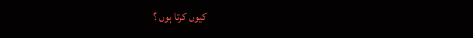کیوں کرتا ہوں ؟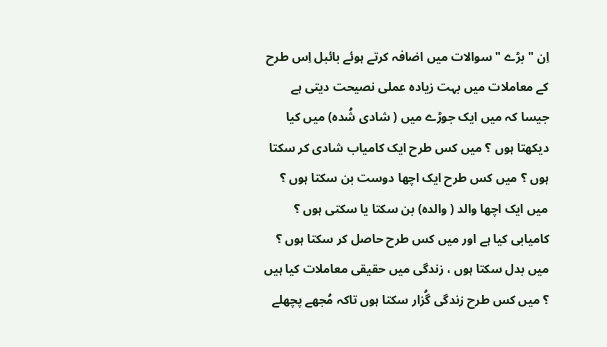اِن " بڑے " سوالات میں اضافہ کرتے ہوئے بائبل اِس طرح کے معاملات میں بہت زیادہ عملی نصیحت دیتی ہے جیسا کہ میں ایک جوڑے میں ( شادی شُدہ) میں کیا دیکھتا ہوں ؟ میں کس طرح ایک کامیاب شادی کر سکتا ہوں ؟ میں کس طرح ایک اچھا دوست بن سکتا ہوں ؟ میں ایک اچھا والد ( والدہ) بن سکتا یا سکتی ہوں ؟ کامیابی کیا ہے اور میں کس طرح حاصل کر سکتا ہوں ؟ میں بدل سکتا ہوں ، زندگی میں حقیقی معاملات کیا ہیں ؟ میں کس طرح زندگی گُزار سکتا ہوں تاکہ مُجھے پچھلے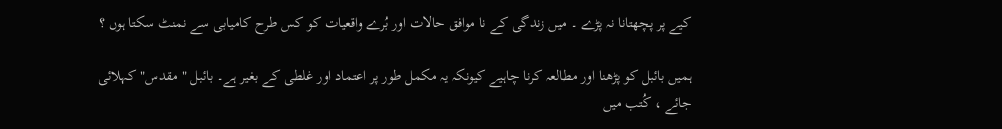کیے پر پچھتانا نہ پڑے ۔ میں زندگی کے نا موافق حالات اور بُرے واقعیات کو کس طرح کامیابی سے نمنٹ سکتا ہوں ؟

ہمیں بائبل کو پڑھنا اور مطالعہ کرنا چاہیے کیونکہ یہ مکمل طور پر اعتماد اور غلطی کے بغیر ہے۔ بائبل " مقدس" کہلائی جائے ، کُتب میں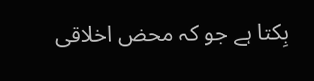بِکتا ہے جو کہ محض اخلاقی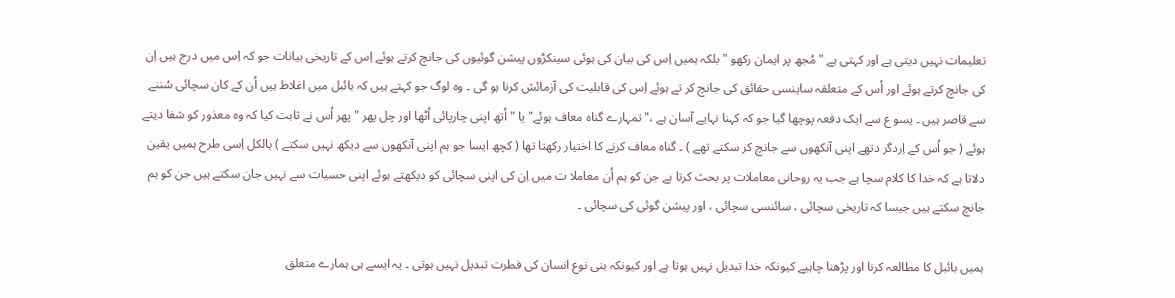تعلیمات نہیں دیتی ہے اور کہتی ہے " مُجھ پر ایمان رکھو " بلکہ ہمیں اِس کی بیان کی ہوئی سینکڑوں پیشن گوئیوں کی جانچ کرتے ہوئے اِس کے تاریخی بیانات جو کہ اِس میں درج ہیں اِن کی جانچ کرتے ہوئے اور اُس کے متعلقہ ساینسی حقائق کی جانچ کر تے ہوئے اِس کی قابلیت کی آزمائش کرنا ہو گی ۔ وہ لوگ جو کہتے ہیں کہ بائبل میں اغلاط ہیں اُن کے کان سچائی سُننے سے قاصر ہیں ۔ یسو ع سے ایک دفعہ پوچھا گیا جو کہ کہنا نہایے آسان ہے ،" تمہارے گناہ معاف ہوئے" یا " اُتھ اپنی چارپائی اُٹھا اور چل پھر " پھر اُس نے ثابت کیا کہ وہ معذور کو شفا دیتے ہوئے ( جو اُس کے اِردگر دتھے اپنی آنکھوں سے جانچ کر سکتے تھے ) ۔ گناہ معاف کرنے کا اختیار رکھتا تھا ( کچھ ایسا جو ہم اپنی آنکھوں سے دیکھ نہیں سکتے ) بالکل اِسی طرح ہمیں یقین دلاتا ہے کہ خدا کا کلام سچا ہے جب یہ روحانی معاملات پر بحث کرتا ہے جن کو ہم اُن معاملا ت میں اِن کی اپنی سچائی کو دیکھتے ہوئے اپنی حسیات سے نہیں جان سکتے ہیں جن کو ہم جانچ سکتے ہیں جیسا کہ تاریخی سچائی ، سائنسی سچائی ، اور پیشن گوئی کی سچائی ۔

ہمیں بائبل کا مطالعہ کرنا اور پڑھنا چاہیے کیونکہ خدا تبدیل نہیں ہوتا ہے اور کیونکہ بنی نوع انسان کی فطرت تبدیل نہیں ہوتی ۔ یہ ایسے ہی ہمارے متعلق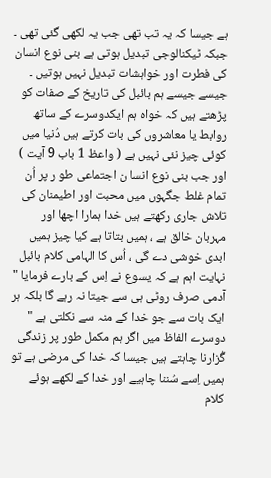ہے جیسا کہ یہ تب تھی جب یہ لکھی گئی تھی ۔ جبکہ ٹیکنالوجی تبدیل ہوتی ہے بنی نوع انسان کی فطرت اور خواہشات تبدیل نہیں ہوتیں ۔ جیسے جیسے ہم بائبل کی تاریخ کے صفات کو پڑھتے ہیں کہ خواہ ہم ایکدوسرے کے ساتھ روابط یا معاشروں کی بات کرتے ہیں دُنیا میں کوئی چیز نئی نہیں ہے ( واعظ 1 باب 9 آیت ) اور جب بنی نوع انسا ن اجتماعی طو ر پر اُن تمام غلط جگہوں میں محبت اور اطیمنان کی تلاش جاری رکھتے ہیں خدا ہمارا اچھا اور مہربان خالق ہے ، ہمیں بتاتا ہے کیا چیز ہمیں ابدی خوشی دے گی ، اُس کا الہامی کلام بائبل نہایت اہم ہے کہ یسوع نے اِس کے بارے فرمایا " آدمی صرف روٹی ہی سے جیتا نہ رہے گا بلکہ ہر ایک بات سے جو خدا کے منہ سے نکلتی ہے " دوسرے الفاظ میں اگر ہم مکمل طور پر زندگی گُزارنا چاہتے ہیں جیسا کہ خدا کی مرضی ہے تو ہمیں اِسے سُننا چاہیے اور خدا کے لکھے ہوئے کلام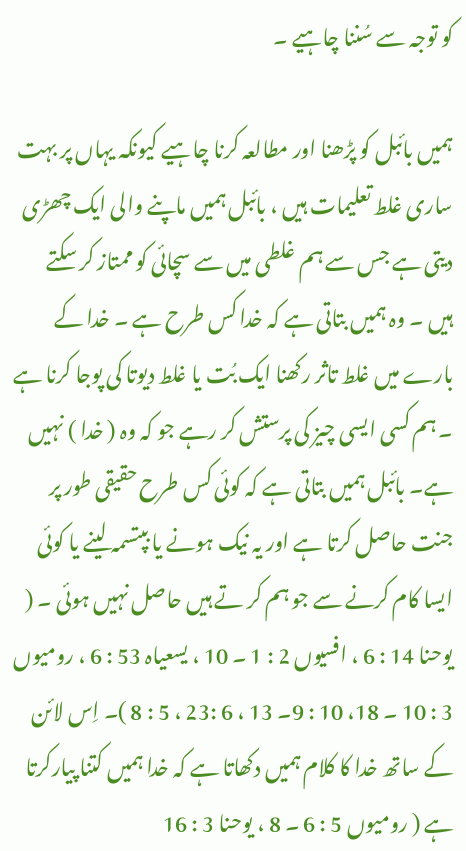کو توجہ سے سُننا چاہیے ۔

ہمیں بائبل کو پڑھنا اور مطالعہ کرنا چاہیے کیونکہ یہاں پر بہت ساری غلط تعلیمات ہیں ، بائبل ہمیں ماپنے والی ایک چھڑی دیتی ہے جس سے ہم غلطی میں سے سچائی کو ممتاز کر سکتے ہیں ۔ وہ ہمیں بتاتی ہے کہ خدا کس طرح ہے ۔ خدا کے بارے میں غلط تاثر رکھنا ایک بُت یا غلط دیوتا کی پوجا کرنا ہے ۔ ہم کسی ایسی چیز کی پرستش کر رہے جو کہ وہ ( خدا ) نہیں ہے۔ بائبل ہمیں بتاتی ہے کہ کوئی کس طرح حقیقی طور پر جنت حاصل کرتا ہے اور یہ نیک ہونے یا بپتسمہ لینے یا کوئی ایسا کام کرنے سے جو ہم کر تے ہیں حاصل نہیں ہوئی ۔ ( یوحنا 14 : 6 ، افسیوں 2 : 1 ۔ 10 ، یسعیاہ 53 : 6 ، رومیوں 3 : 10 ۔ 18، 10 : 9۔ 13 ، 6 :23 ، 5 : 8 )۔ اِس لائن کے ساتھ خدا کا کلام ہمیں دکھاتا ہے کہ خدا ہمیں کتنا پیارکرتا ہے ( رومیوں 5 : 6 ۔ 8 ، یوحنا 3 : 16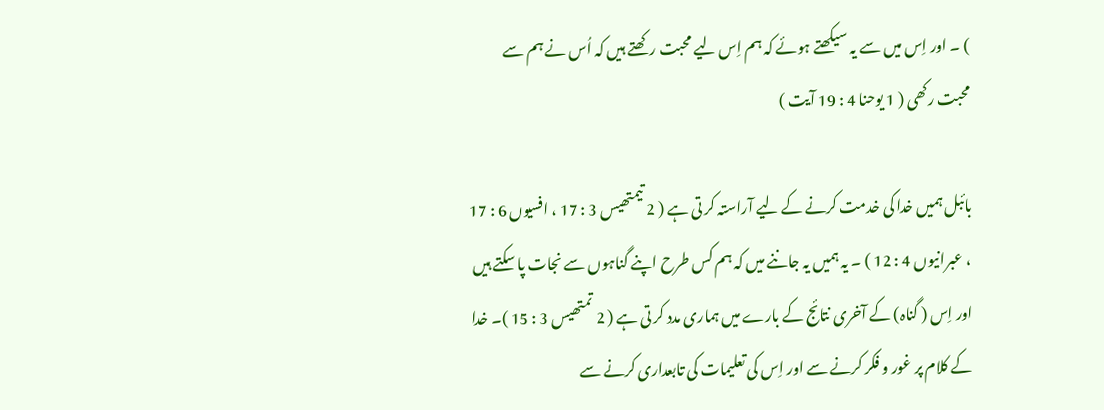) ۔ اور اِس میں سے یہ سیکھتے ہوئے کہ ہم اِس لیے محبت رکھتے ہیں کہ اُس نے ہم سے محبت رکھی ( 1 یوحنا 4 : 19 آیت )

بائبل ہمیں خدا کی خدمت کرنے کے لیے آراستہ کر تی ہے ( 2 تیمتھیس 3 : 17 ، افسیوں 6 : 17 ، عبرانیوں 4 : 12 ) ۔ یہ ہمیں یہ جاننے میں کہ ہم کس طرح اپنے گناہوں سے نجات پا سکتے ہیں اور اِس ( گناہ) کے آخری نتائج کے بارے میں ہماری مدد کر تی ہے ( 2 تمتھیس 3 : 15 )۔ خدا کے کلام پر غور و فکر کرنے سے اور اِس کی تعلیمات کی تابعداری کرنے سے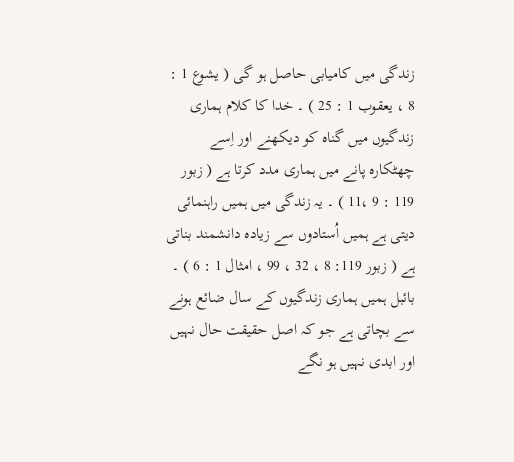زندگی میں کامیابی حاصل ہو گی ( یشوع 1 : 8 ، یعقوب 1 : 25 ) ۔ خدا کا کلام ہماری زندگیوں میں گناہ کو دیکھنے اور اِسے چھٹکارہ پانے میں ہماری مدد کرتا ہے ( زبور 119 : 9 ،11 ) ۔ یہ زندگی میں ہمیں راہنمائی دیتی ہے ہمیں اُستادوں سے زیادہ دانشمند بناتی ہے ( زبور 119: 8 ، 32 ، 99 ، امثال 1 : 6 ) ۔ بائبل ہمیں ہماری زندگیوں کے سال ضائع ہونے سے بچاتی ہے جو کہ اصل حقیقت حال نہیں اور ابدی نہیں ہو نگے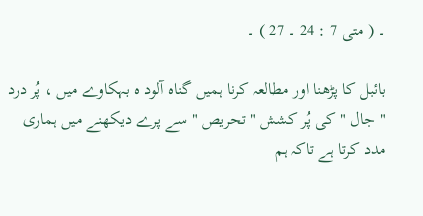۔ ( متی 7 : 24 ۔ 27 ) ۔

بائبل کا پڑھنا اور مطالعہ کرنا ہمیں گناہ آلود ہ بہکاوے میں ، پُر درد " جال " کی پُر کشش " تحریص " سے پرے دیکھنے میں ہماری مدد کرتا ہے تاکہ ہم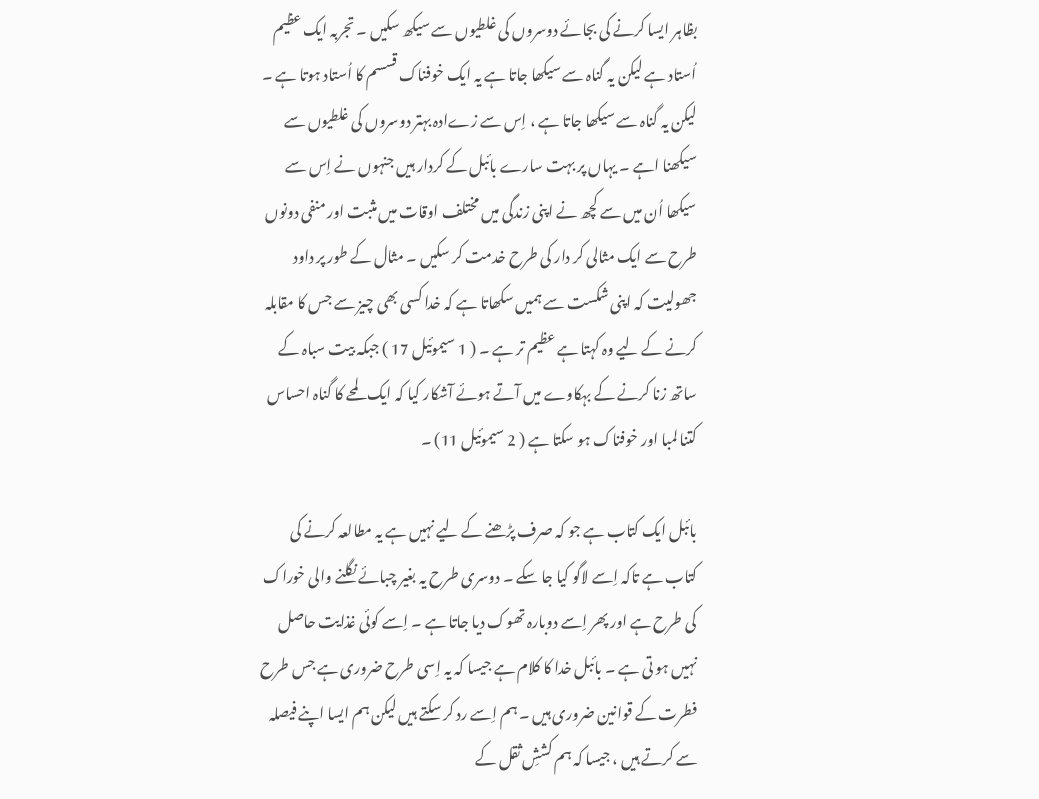بظاہر ایسا کرنے کی بجائے دوسروں کی غلطیوں سے سیکھ سکیں ۔ تجربہ ایک عظیم اُستاد ہے لیکن یہ گناہ سے سیکھا جاتا ہے یہ ایک خوفناک قسسم کا اُستاد ہوتا ہے ۔ لیکن یہ گناہ سے سیکھا جاتا ہے ، اِس سے زےادہ بہتر دوسروں کی غلطیوں سے سیکھنا اہے ۔ یہاں پر بہت سارے بائبل کے کردار ہیں جنہوں نے اِس سے سیکھا اُن میں سے کچھ نے اپنی زندگی میں مختلف اوقات میں مثبت اور منفی دونوں طرح سے ایک مثالی کر دار کی طرح خدمت کر سکیں ۔ مثال کے طور پر داود جھولیت کہ اپنی شکست سے ہمیں سکھاتا ہے کہ خدا کسی بھی چیز سے جس کا مقابلہ کرنے کے لیے وہ کہتا ہے عظیم تر ہے ۔ ( 1 سیموئیل 17 ) جبکہ بیت سباہ کے ساتھ زنا کرنے کے بہکاوے میں آتے ہوئے آشکار کیا کہ ایک لمحے کا گناہ احساس کتنا لمبا اور خوفناک ہو سکتا ہے ( 2 سیموئیل 11) ۔

بائبل ایک کتاب ہے جو کہ صرف پڑھنے کے لیے نہیں ہے یہ مطالعہ کرنے کی کتاب ہے تاکہ اِسے لاگو کیا جا سکے ۔ دوسری طرح یہ بغیر چبائے نگلنے والی خوراک کی طرح ہے اور پھر اِسے دوبارہ تھوک دیا جاتا ہے ۔ اِسے کوئی غذایت حاصل نہیں ہو تی ہے ۔ بائبل خدا کا کلام ہے جیسا کہ یہ اِسی طرح ضروری ہے جس طرح فطرت کے قوانین ضروری ہیں ۔ ہم اِسے رد کر سکتے ہیں لیکن ہم ایسا اپنے فیصلہ سے کرتے ہیں ، جیسا کہ ہم کششِ ثقل کے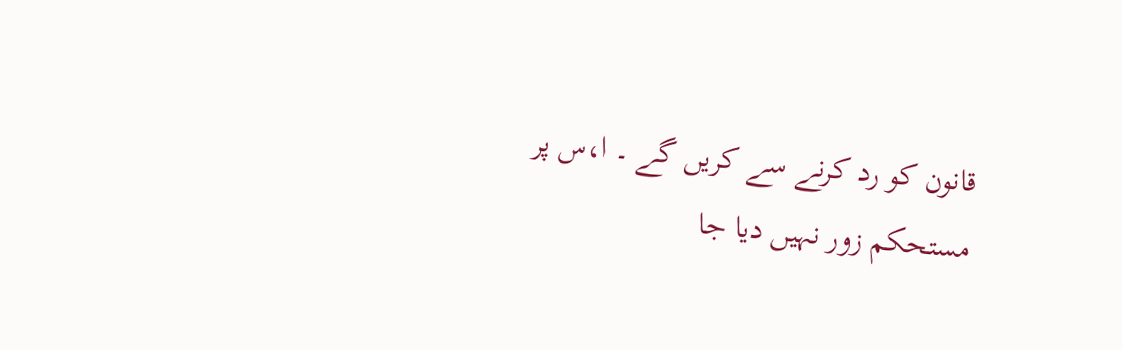قانون کو رد کرنے سے کریں گے ۔ ا،س پر مستحکم زور نہیں دیا جا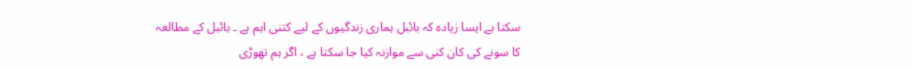سکتا ہے ایسا زیادہ کہ بائبل ہماری زندگیوں کے لیے کتنی اہم ہے ۔ بائبل کے مطالعہ کا سونے کی کان کنی سے موازنہ کیا جا سکتا ہے ، اگر ہم تھوڑی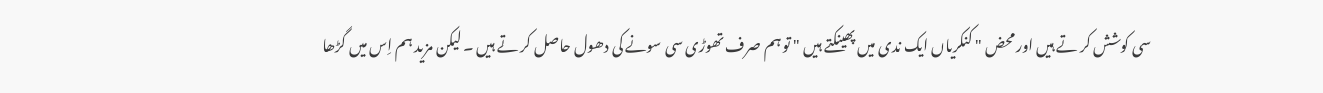سی کوشش کر تے ہیں اور محض " کنکریاں ایک ندی میں پھینکتے ہیں " تو ہم صرف تھوڑی سی سونے کی دھول حاصل کر تے ہیں ۔ لیکن مزید ہم اِس میں گڑھا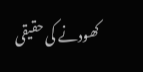کھودنے کی حقیقی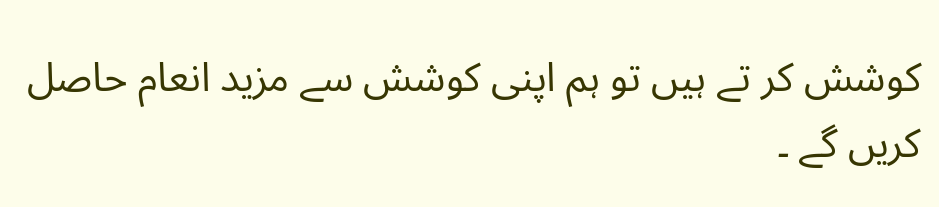کوشش کر تے ہیں تو ہم اپنی کوشش سے مزید انعام حاصل کریں گے ۔